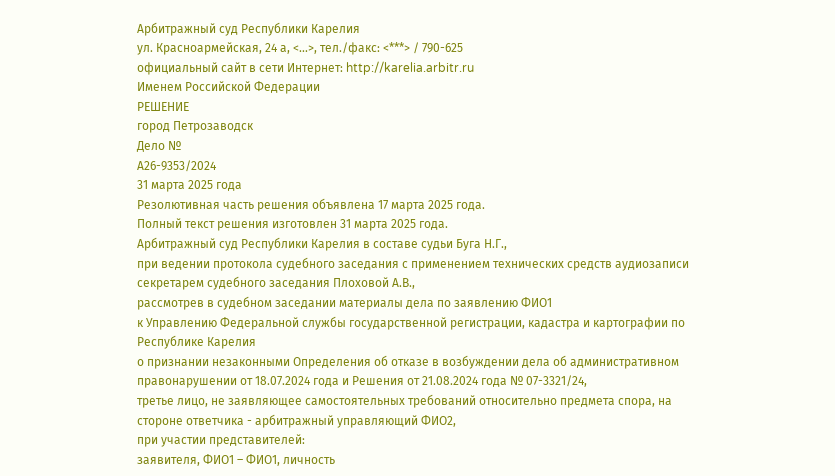Арбитражный суд Республики Карелия
ул. Красноармейская, 24 а, <...>, тел./факс: <***> / 790-625
официальный сайт в сети Интернет: http://karelia.arbitr.ru
Именем Российской Федерации
РЕШЕНИЕ
город Петрозаводск
Дело №
А26-9353/2024
31 марта 2025 года
Резолютивная часть решения объявлена 17 марта 2025 года.
Полный текст решения изготовлен 31 марта 2025 года.
Арбитражный суд Республики Карелия в составе судьи Буга Н.Г.,
при ведении протокола судебного заседания с применением технических средств аудиозаписи секретарем судебного заседания Плоховой А.В.,
рассмотрев в судебном заседании материалы дела по заявлению ФИО1
к Управлению Федеральной службы государственной регистрации, кадастра и картографии по Республике Карелия
о признании незаконными Определения об отказе в возбуждении дела об административном правонарушении от 18.07.2024 года и Решения от 21.08.2024 года № 07-3321/24,
третье лицо, не заявляющее самостоятельных требований относительно предмета спора, на стороне ответчика - арбитражный управляющий ФИО2,
при участии представителей:
заявителя, ФИО1 – ФИО1, личность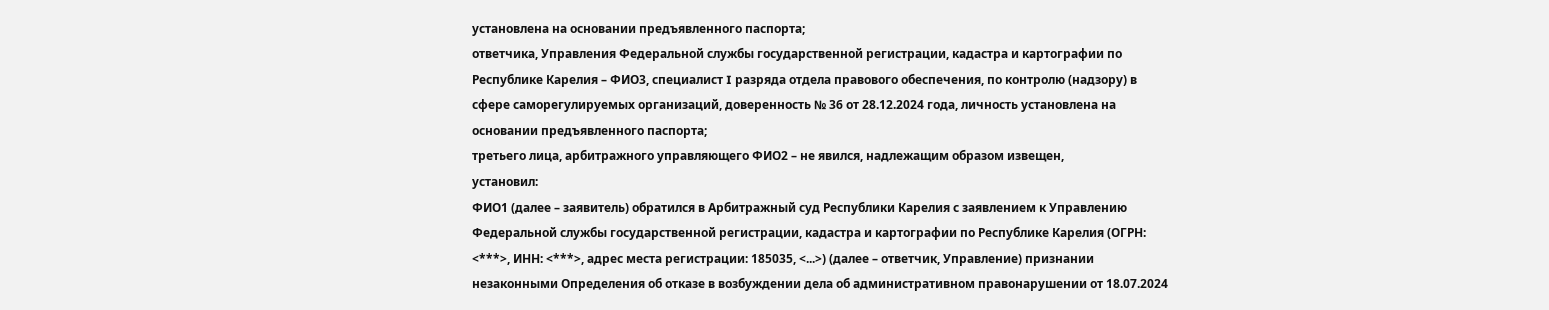установлена на основании предъявленного паспорта;
ответчика, Управления Федеральной службы государственной регистрации, кадастра и картографии по Республике Карелия – ФИО3, специалист I разряда отдела правового обеспечения, по контролю (надзору) в сфере саморегулируемых организаций, доверенность № 36 от 28.12.2024 года, личность установлена на основании предъявленного паспорта;
третьего лица, арбитражного управляющего ФИО2 – не явился, надлежащим образом извещен,
установил:
ФИО1 (далее – заявитель) обратился в Арбитражный суд Республики Карелия с заявлением к Управлению Федеральной службы государственной регистрации, кадастра и картографии по Республике Карелия (ОГРН: <***>, ИНН: <***>, адрес места регистрации: 185035, <...>) (далее – ответчик, Управление) признании незаконными Определения об отказе в возбуждении дела об административном правонарушении от 18.07.2024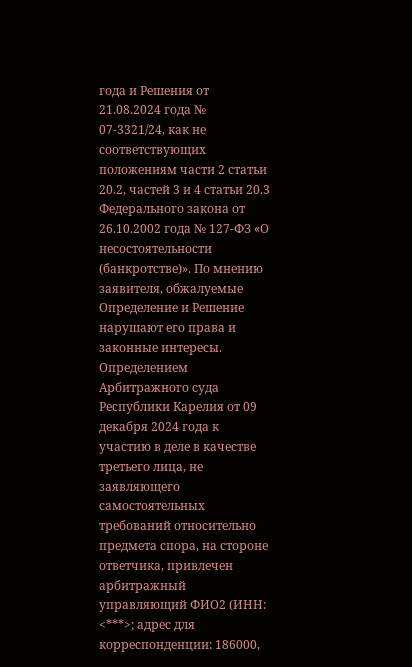года и Решения от 21.08.2024 года № 07-3321/24, как не соответствующих положениям части 2 статьи 20.2, частей 3 и 4 статьи 20.3 Федерального закона от 26.10.2002 года № 127-ФЗ «О несостоятельности (банкротстве)». По мнению заявителя, обжалуемые Определение и Решение нарушают его права и законные интересы.
Определением Арбитражного суда Республики Карелия от 09 декабря 2024 года к участию в деле в качестве третьего лица, не заявляющего самостоятельных требований относительно предмета спора, на стороне ответчика, привлечен арбитражный управляющий ФИО2 (ИНН: <***>; адрес для корреспонденции: 186000,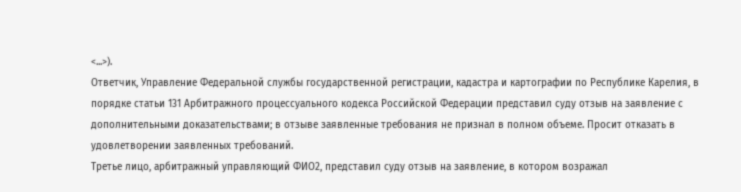<...>).
Ответчик, Управление Федеральной службы государственной регистрации, кадастра и картографии по Республике Карелия, в порядке статьи 131 Арбитражного процессуального кодекса Российской Федерации представил суду отзыв на заявление с дополнительными доказательствами; в отзыве заявленные требования не признал в полном объеме. Просит отказать в удовлетворении заявленных требований.
Третье лицо, арбитражный управляющий ФИО2, представил суду отзыв на заявление, в котором возражал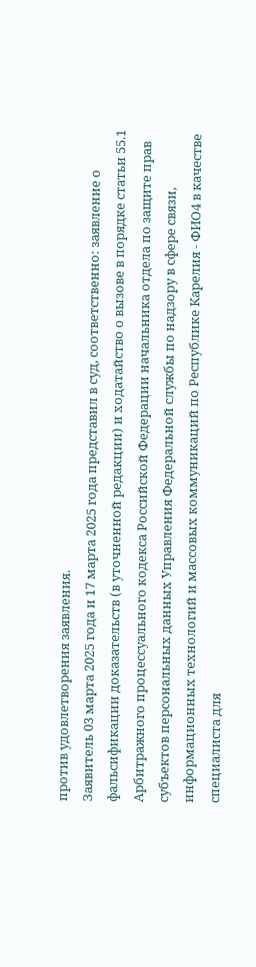против удовлетворения заявления.
Заявитель 03 марта 2025 года и 17 марта 2025 года представил в суд, соответственно: заявление о фальсификации доказательств (в уточненной редакции) и ходатайство о вызове в порядке статьи 55.1 Арбитражного процессуального кодекса Российской Федерации начальника отдела по защите прав субъектов персональных данных Управления Федеральной службы по надзору в сфере связи, информационных технологий и массовых коммуникаций по Республике Карелия - ФИО4 в качестве специалиста для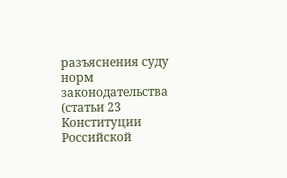разъяснения суду норм законодательства (статьи 23 Конституции Российской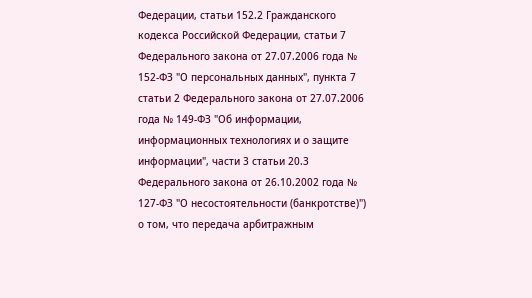Федерации, статьи 152.2 Гражданского кодекса Российской Федерации, статьи 7 Федерального закона от 27.07.2006 года № 152-ФЗ "О персональных данных", пункта 7 статьи 2 Федерального закона от 27.07.2006 года № 149-ФЗ "Об информации, информационных технологиях и о защите информации", части 3 статьи 20.3 Федерального закона от 26.10.2002 года № 127-ФЗ "О несостоятельности (банкротстве)") о том, что передача арбитражным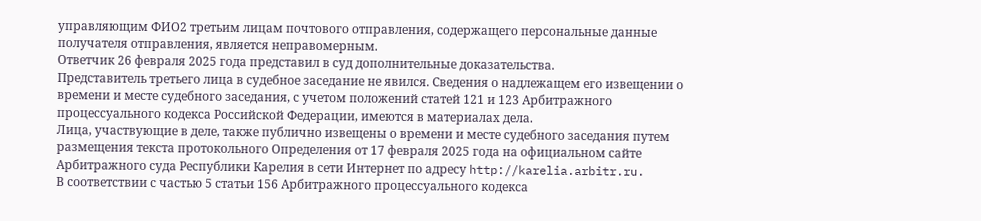управляющим ФИО2 третьим лицам почтового отправления, содержащего персональные данные получателя отправления, является неправомерным.
Ответчик 26 февраля 2025 года представил в суд дополнительные доказательства.
Представитель третьего лица в судебное заседание не явился. Сведения о надлежащем его извещении о времени и месте судебного заседания, с учетом положений статей 121 и 123 Арбитражного процессуального кодекса Российской Федерации, имеются в материалах дела.
Лица, участвующие в деле, также публично извещены о времени и месте судебного заседания путем размещения текста протокольного Определения от 17 февраля 2025 года на официальном сайте Арбитражного суда Республики Карелия в сети Интернет по адресу http://karelia.arbitr.ru.
В соответствии с частью 5 статьи 156 Арбитражного процессуального кодекса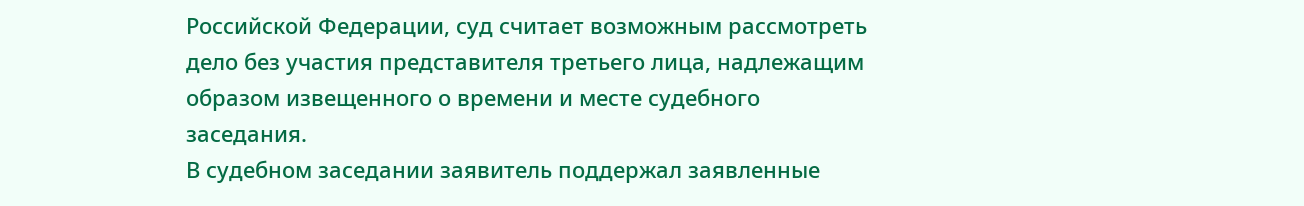Российской Федерации, суд считает возможным рассмотреть дело без участия представителя третьего лица, надлежащим образом извещенного о времени и месте судебного заседания.
В судебном заседании заявитель поддержал заявленные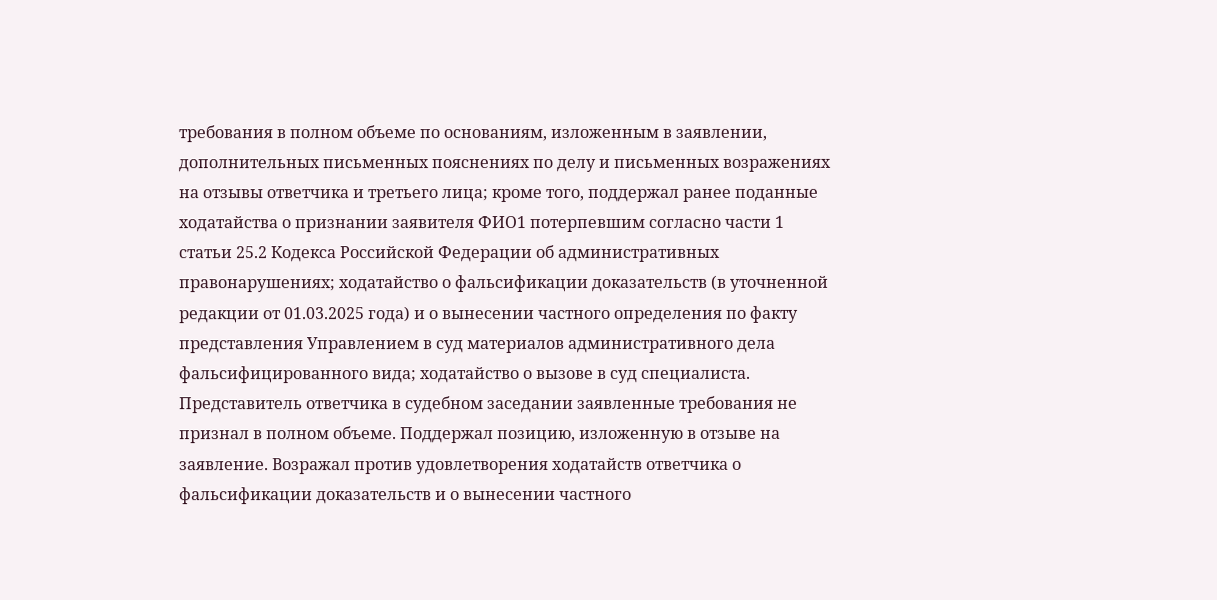требования в полном объеме по основаниям, изложенным в заявлении, дополнительных письменных пояснениях по делу и письменных возражениях на отзывы ответчика и третьего лица; кроме того, поддержал ранее поданные ходатайства о признании заявителя ФИО1 потерпевшим согласно части 1 статьи 25.2 Кодекса Российской Федерации об административных правонарушениях; ходатайство о фальсификации доказательств (в уточненной редакции от 01.03.2025 года) и о вынесении частного определения по факту представления Управлением в суд материалов административного дела фальсифицированного вида; ходатайство о вызове в суд специалиста.
Представитель ответчика в судебном заседании заявленные требования не признал в полном объеме. Поддержал позицию, изложенную в отзыве на заявление. Возражал против удовлетворения ходатайств ответчика о фальсификации доказательств и о вынесении частного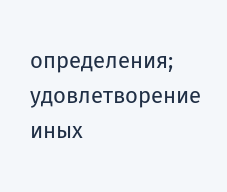определения; удовлетворение иных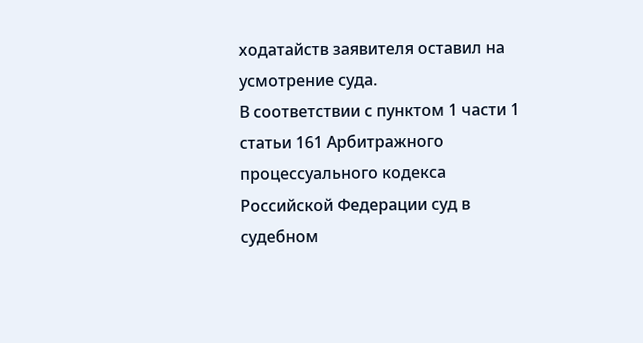ходатайств заявителя оставил на усмотрение суда.
В соответствии с пунктом 1 части 1 статьи 161 Арбитражного процессуального кодекса Российской Федерации суд в судебном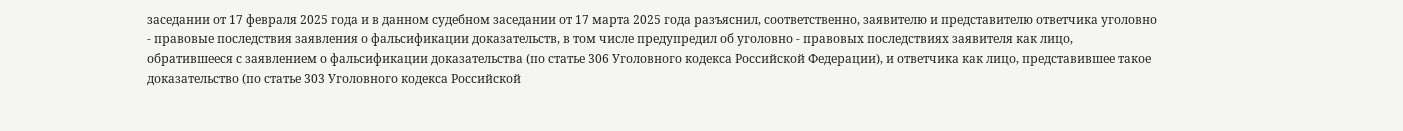заседании от 17 февраля 2025 года и в данном судебном заседании от 17 марта 2025 года разъяснил, соответственно, заявителю и представителю ответчика уголовно - правовые последствия заявления о фальсификации доказательств, в том числе предупредил об уголовно - правовых последствиях заявителя как лицо, обратившееся с заявлением о фальсификации доказательства (по статье 306 Уголовного кодекса Российской Федерации), и ответчика как лицо, представившее такое доказательство (по статье 303 Уголовного кодекса Российской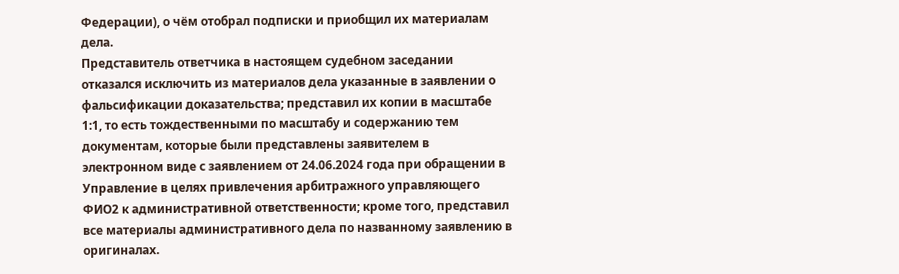Федерации), о чём отобрал подписки и приобщил их материалам дела.
Представитель ответчика в настоящем судебном заседании отказался исключить из материалов дела указанные в заявлении о фальсификации доказательства; представил их копии в масштабе 1:1, то есть тождественными по масштабу и содержанию тем документам, которые были представлены заявителем в электронном виде с заявлением от 24.06.2024 года при обращении в Управление в целях привлечения арбитражного управляющего ФИО2 к административной ответственности; кроме того, представил все материалы административного дела по названному заявлению в оригиналах.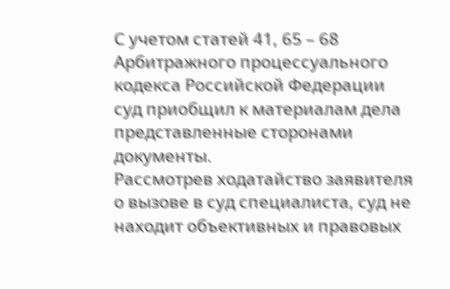С учетом статей 41, 65 – 68 Арбитражного процессуального кодекса Российской Федерации суд приобщил к материалам дела представленные сторонами документы.
Рассмотрев ходатайство заявителя о вызове в суд специалиста, суд не находит объективных и правовых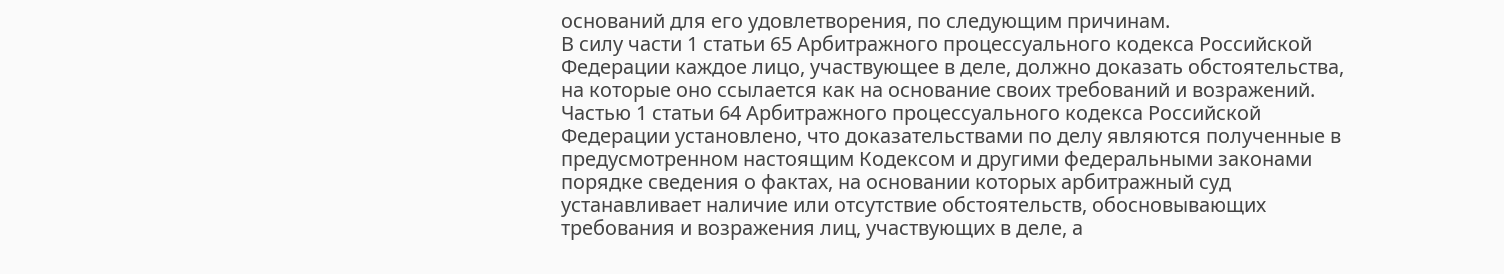оснований для его удовлетворения, по следующим причинам.
В силу части 1 статьи 65 Арбитражного процессуального кодекса Российской Федерации каждое лицо, участвующее в деле, должно доказать обстоятельства, на которые оно ссылается как на основание своих требований и возражений.
Частью 1 статьи 64 Арбитражного процессуального кодекса Российской Федерации установлено, что доказательствами по делу являются полученные в предусмотренном настоящим Кодексом и другими федеральными законами порядке сведения о фактах, на основании которых арбитражный суд устанавливает наличие или отсутствие обстоятельств, обосновывающих требования и возражения лиц, участвующих в деле, а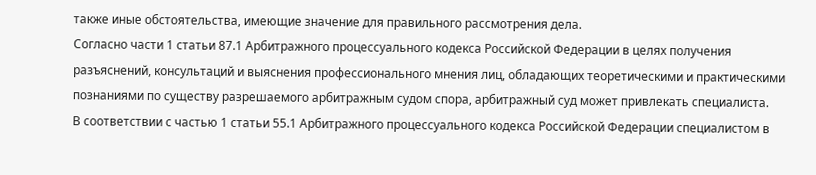также иные обстоятельства, имеющие значение для правильного рассмотрения дела.
Согласно части 1 статьи 87.1 Арбитражного процессуального кодекса Российской Федерации в целях получения разъяснений, консультаций и выяснения профессионального мнения лиц, обладающих теоретическими и практическими познаниями по существу разрешаемого арбитражным судом спора, арбитражный суд может привлекать специалиста.
В соответствии с частью 1 статьи 55.1 Арбитражного процессуального кодекса Российской Федерации специалистом в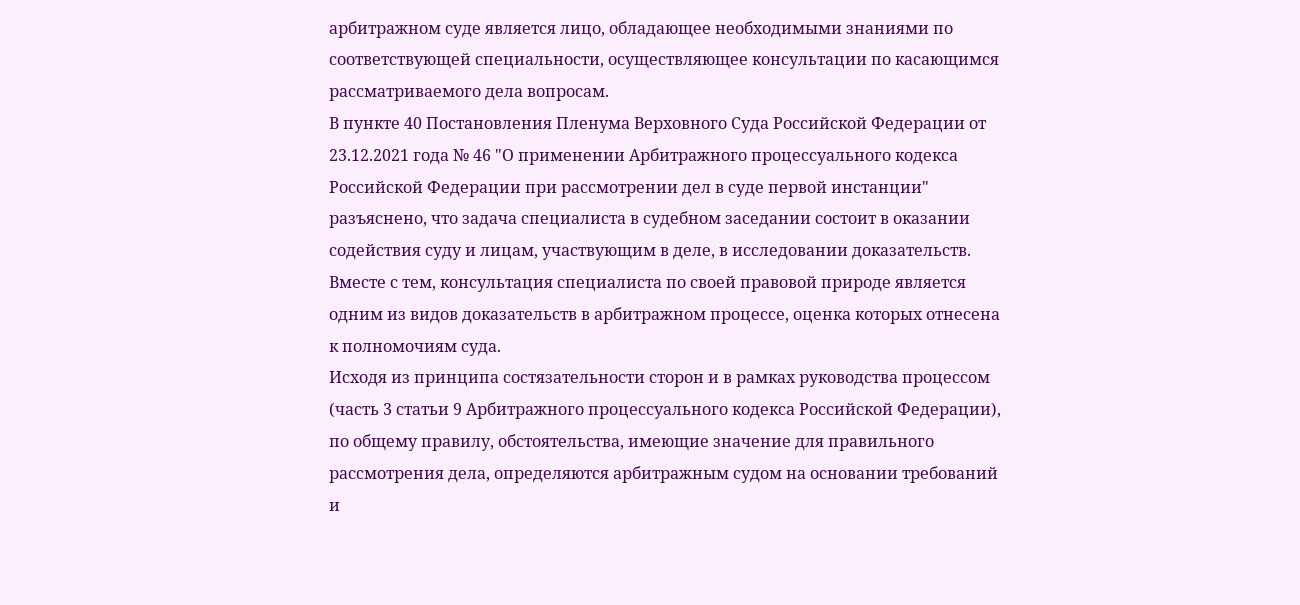арбитражном суде является лицо, обладающее необходимыми знаниями по соответствующей специальности, осуществляющее консультации по касающимся рассматриваемого дела вопросам.
В пункте 40 Постановления Пленума Верховного Суда Российской Федерации от 23.12.2021 года № 46 "О применении Арбитражного процессуального кодекса Российской Федерации при рассмотрении дел в суде первой инстанции" разъяснено, что задача специалиста в судебном заседании состоит в оказании содействия суду и лицам, участвующим в деле, в исследовании доказательств.
Вместе с тем, консультация специалиста по своей правовой природе является одним из видов доказательств в арбитражном процессе, оценка которых отнесена к полномочиям суда.
Исходя из принципа состязательности сторон и в рамках руководства процессом (часть 3 статьи 9 Арбитражного процессуального кодекса Российской Федерации), по общему правилу, обстоятельства, имеющие значение для правильного рассмотрения дела, определяются арбитражным судом на основании требований и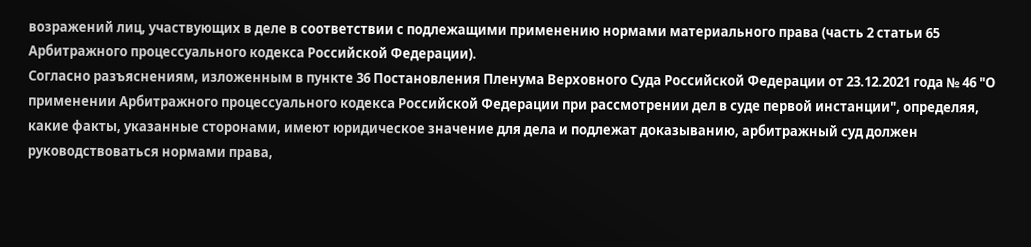возражений лиц, участвующих в деле в соответствии с подлежащими применению нормами материального права (часть 2 статьи 65 Арбитражного процессуального кодекса Российской Федерации).
Согласно разъяснениям, изложенным в пункте 36 Постановления Пленума Верховного Суда Российской Федерации от 23.12.2021 года № 46 "О применении Арбитражного процессуального кодекса Российской Федерации при рассмотрении дел в суде первой инстанции", определяя, какие факты, указанные сторонами, имеют юридическое значение для дела и подлежат доказыванию, арбитражный суд должен руководствоваться нормами права,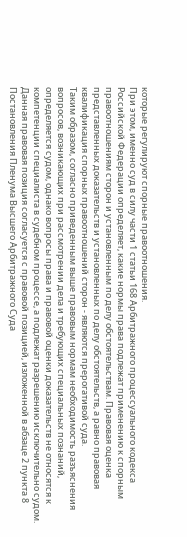которые регулируют спорные правоотношения.
При этом, именно суд в силу части 1 статьи 168 Арбитражного процессуального кодекса Российской Федерации определяет, какие нормы права подлежат применению к спорным правоотношениям сторон и установленным по делу обстоятельствам. Правовая оценка представленных доказательств и установленных по делу обстоятельств, а равно правовая квалификация спорных правоотношений сторон - являются прерогативой суда.
Таким образом, согласно приведенным выше правовым нормам необходимость разъяснения вопросов, возникающих при рассмотрении дела и требующих специальных познаний, определяется судом, однако вопросы права и правовой оценки доказательств не относятся к компетенции специалиста в судебном процессе, а подлежат разрешению исключительно судом. Данная правовая позиция согласуется с правовой позицией, изложенной в абзаце 2 пункта 8 Постановления Пленума Высшего Арбитражного Суда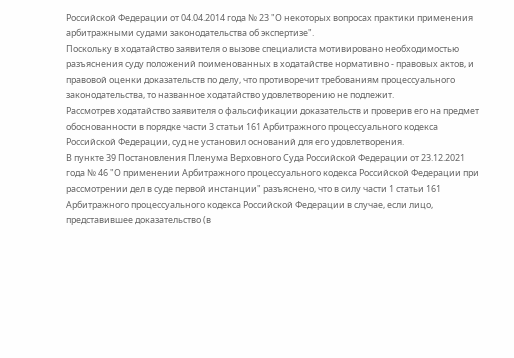Российской Федерации от 04.04.2014 года № 23 "О некоторых вопросах практики применения арбитражными судами законодательства об экспертизе".
Поскольку в ходатайство заявителя о вызове специалиста мотивировано необходимостью разъяснения суду положений поименованных в ходатайстве нормативно - правовых актов, и правовой оценки доказательств по делу, что противоречит требованиям процессуального законодательства, то названное ходатайство удовлетворению не подлежит.
Рассмотрев ходатайство заявителя о фальсификации доказательств и проверив его на предмет обоснованности в порядке части 3 статьи 161 Арбитражного процессуального кодекса Российской Федерации, суд не установил оснований для его удовлетворения.
В пункте 39 Постановления Пленума Верховного Суда Российской Федерации от 23.12.2021 года № 46 "О применении Арбитражного процессуального кодекса Российской Федерации при рассмотрении дел в суде первой инстанции" разъяснено, что в силу части 1 статьи 161 Арбитражного процессуального кодекса Российской Федерации в случае, если лицо, представившее доказательство (в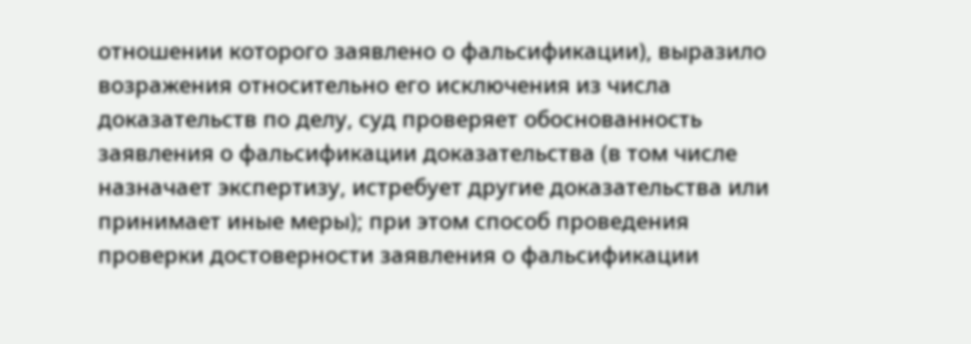отношении которого заявлено о фальсификации), выразило возражения относительно его исключения из числа доказательств по делу, суд проверяет обоснованность заявления о фальсификации доказательства (в том числе назначает экспертизу, истребует другие доказательства или принимает иные меры); при этом способ проведения проверки достоверности заявления о фальсификации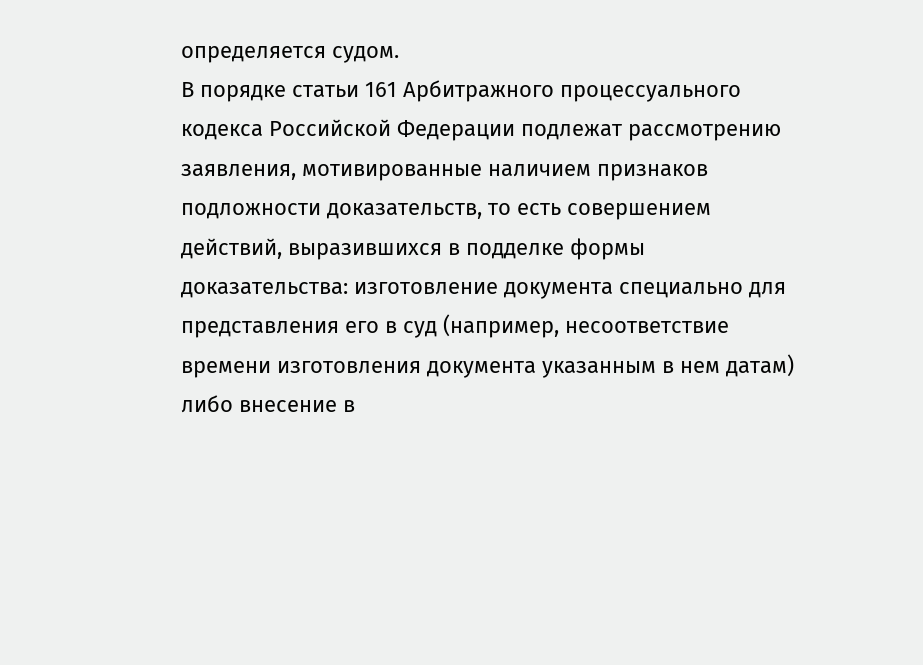определяется судом.
В порядке статьи 161 Арбитражного процессуального кодекса Российской Федерации подлежат рассмотрению заявления, мотивированные наличием признаков подложности доказательств, то есть совершением действий, выразившихся в подделке формы доказательства: изготовление документа специально для представления его в суд (например, несоответствие времени изготовления документа указанным в нем датам) либо внесение в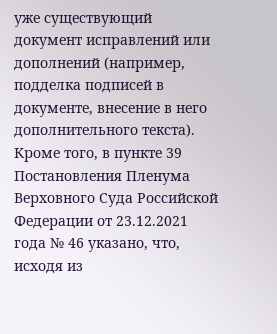уже существующий документ исправлений или дополнений (например, подделка подписей в документе, внесение в него дополнительного текста).
Кроме того, в пункте 39 Постановления Пленума Верховного Суда Российской Федерации от 23.12.2021 года № 46 указано, что, исходя из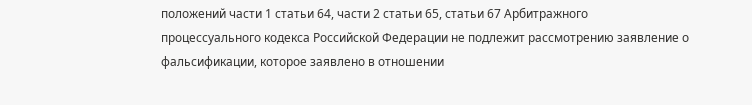положений части 1 статьи 64, части 2 статьи 65, статьи 67 Арбитражного процессуального кодекса Российской Федерации не подлежит рассмотрению заявление о фальсификации, которое заявлено в отношении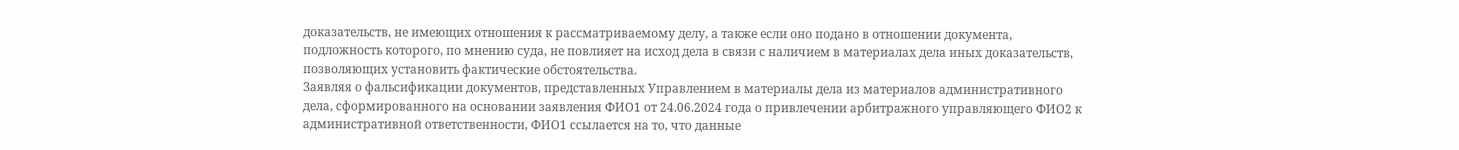доказательств, не имеющих отношения к рассматриваемому делу, а также если оно подано в отношении документа, подложность которого, по мнению суда, не повлияет на исход дела в связи с наличием в материалах дела иных доказательств, позволяющих установить фактические обстоятельства.
Заявляя о фальсификации документов, представленных Управлением в материалы дела из материалов административного дела, сформированного на основании заявления ФИО1 от 24.06.2024 года о привлечении арбитражного управляющего ФИО2 к административной ответственности, ФИО1 ссылается на то, что данные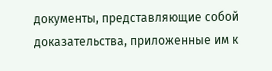документы, представляющие собой доказательства, приложенные им к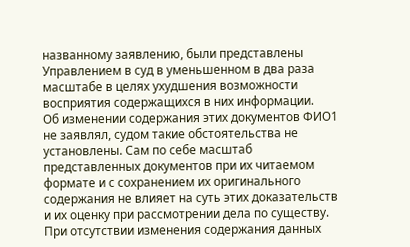названному заявлению, были представлены Управлением в суд в уменьшенном в два раза масштабе в целях ухудшения возможности восприятия содержащихся в них информации.
Об изменении содержания этих документов ФИО1 не заявлял, судом такие обстоятельства не установлены. Сам по себе масштаб представленных документов при их читаемом формате и с сохранением их оригинального содержания не влияет на суть этих доказательств и их оценку при рассмотрении дела по существу.
При отсутствии изменения содержания данных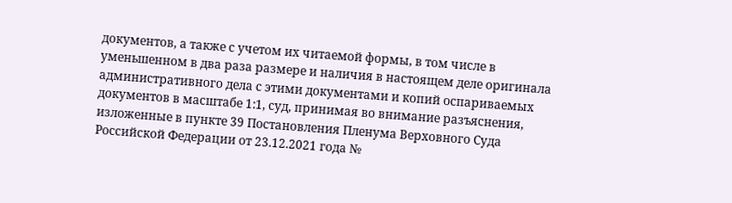документов, а также с учетом их читаемой формы, в том числе в уменьшенном в два раза размере и наличия в настоящем деле оригинала административного дела с этими документами и копий оспариваемых документов в масштабе 1:1, суд, принимая во внимание разъяснения, изложенные в пункте 39 Постановления Пленума Верховного Суда Российской Федерации от 23.12.2021 года №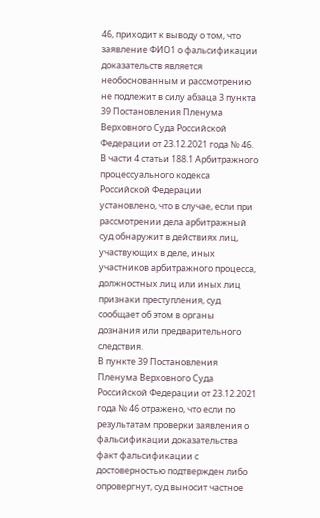46, приходит к выводу о том, что заявление ФИО1 о фальсификации доказательств является необоснованным и рассмотрению не подлежит в силу абзаца 3 пункта 39 Постановления Пленума Верховного Суда Российской Федерации от 23.12.2021 года № 46.
В части 4 статьи 188.1 Арбитражного процессуального кодекса Российской Федерации установлено, что в случае, если при рассмотрении дела арбитражный суд обнаружит в действиях лиц, участвующих в деле, иных участников арбитражного процесса, должностных лиц или иных лиц признаки преступления, суд сообщает об этом в органы дознания или предварительного следствия.
В пункте 39 Постановления Пленума Верховного Суда Российской Федерации от 23.12.2021 года № 46 отражено, что если по результатам проверки заявления о фальсификации доказательства факт фальсификации с достоверностью подтвержден либо опровергнут, суд выносит частное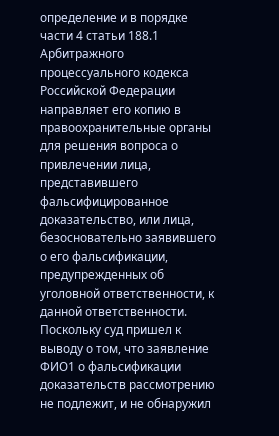определение и в порядке части 4 статьи 188.1 Арбитражного процессуального кодекса Российской Федерации направляет его копию в правоохранительные органы для решения вопроса о привлечении лица, представившего фальсифицированное доказательство, или лица, безосновательно заявившего о его фальсификации, предупрежденных об уголовной ответственности, к данной ответственности.
Поскольку суд пришел к выводу о том, что заявление ФИО1 о фальсификации доказательств рассмотрению не подлежит, и не обнаружил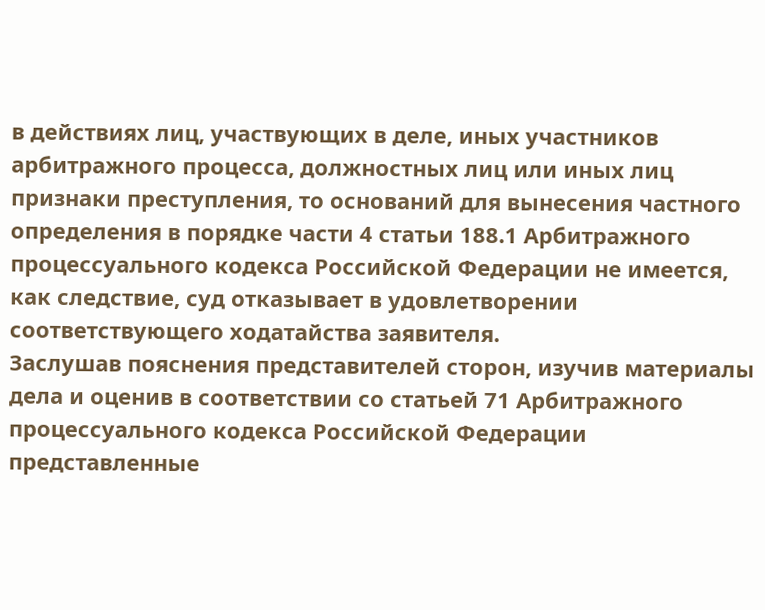в действиях лиц, участвующих в деле, иных участников арбитражного процесса, должностных лиц или иных лиц признаки преступления, то оснований для вынесения частного определения в порядке части 4 статьи 188.1 Арбитражного процессуального кодекса Российской Федерации не имеется, как следствие, суд отказывает в удовлетворении соответствующего ходатайства заявителя.
Заслушав пояснения представителей сторон, изучив материалы дела и оценив в соответствии со статьей 71 Арбитражного процессуального кодекса Российской Федерации представленные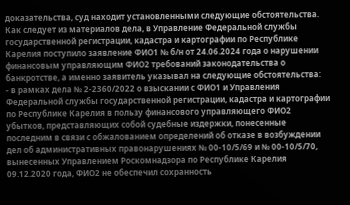доказательства, суд находит установленными следующие обстоятельства.
Как следует из материалов дела, в Управление Федеральной службы государственной регистрации, кадастра и картографии по Республике Карелия поступило заявление ФИО1 № б/н от 24.06.2024 года о нарушении финансовым управляющим ФИО2 требований законодательства о банкротстве, а именно заявитель указывал на следующие обстоятельства:
- в рамках дела № 2-2360/2022 о взыскании с ФИО1 и Управления Федеральной службы государственной регистрации, кадастра и картографии по Республике Карелия в пользу финансового управляющего ФИО2 убытков, представляющих собой судебные издержки, понесенные последним в связи с обжалованием определений об отказе в возбуждении дел об административных правонарушениях № 00-10/5/69 и № 00-10/5/70, вынесенных Управлением Роскомнадзора по Республике Карелия 09.12.2020 года, ФИО2 не обеспечил сохранность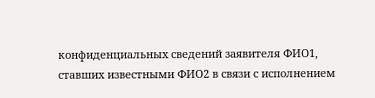конфиденциальных сведений заявителя ФИО1, ставших известными ФИО2 в связи с исполнением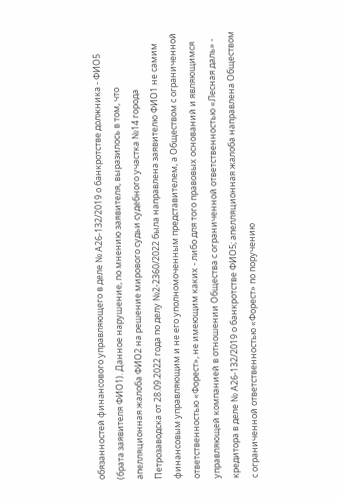обязанностей финансового управляющего в деле № А26-132/2019 о банкротстве должника - ФИО5 (брата заявителя ФИО1). Данное нарушение, по мнению заявителя, выразилось в том, что апелляционная жалоба ФИО2 на решение мирового судьи судебного участка №14 города Петрозаводска от 28.09.2022 года по делу №2-2360/2022 была направлена заявителю ФИО1 не самим финансовым управляющим и не его уполномоченным представителем, а Обществом с ограниченной ответственностью «Форест», не имеющим каких - либо для того правовых оснований и являющимся управляющей компанией в отношении Общества с ограниченной ответственностью «Лесная даль» - кредитора в деле № А26-132/2019 о банкротстве ФИО5; апелляционная жалоба направлена Обществом с ограниченной ответственностью «Форест» по поручению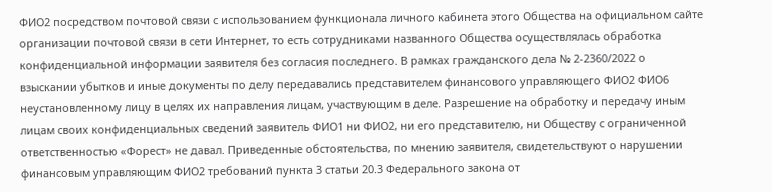ФИО2 посредством почтовой связи с использованием функционала личного кабинета этого Общества на официальном сайте организации почтовой связи в сети Интернет, то есть сотрудниками названного Общества осуществлялась обработка конфиденциальной информации заявителя без согласия последнего. В рамках гражданского дела № 2-2360/2022 о взыскании убытков и иные документы по делу передавались представителем финансового управляющего ФИО2 ФИО6 неустановленному лицу в целях их направления лицам, участвующим в деле. Разрешение на обработку и передачу иным лицам своих конфиденциальных сведений заявитель ФИО1 ни ФИО2, ни его представителю, ни Обществу с ограниченной ответственностью «Форест» не давал. Приведенные обстоятельства, по мнению заявителя, свидетельствуют о нарушении финансовым управляющим ФИО2 требований пункта 3 статьи 20.3 Федерального закона от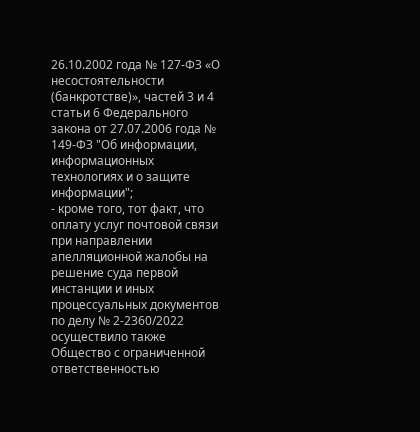26.10.2002 года № 127-ФЗ «О несостоятельности (банкротстве)», частей 3 и 4 статьи 6 Федерального закона от 27.07.2006 года № 149-ФЗ "Об информации, информационных технологиях и о защите информации";
- кроме того, тот факт, что оплату услуг почтовой связи при направлении апелляционной жалобы на решение суда первой инстанции и иных процессуальных документов по делу № 2-2360/2022 осуществило также Общество с ограниченной ответственностью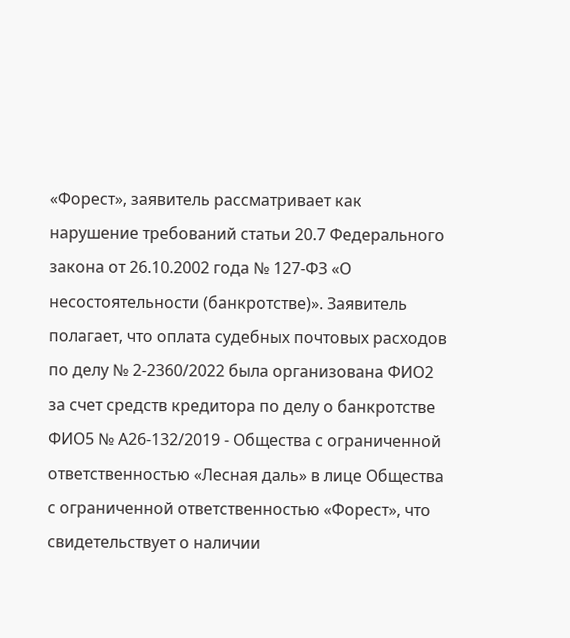«Форест», заявитель рассматривает как нарушение требований статьи 20.7 Федерального закона от 26.10.2002 года № 127-ФЗ «О несостоятельности (банкротстве)». Заявитель полагает, что оплата судебных почтовых расходов по делу № 2-2360/2022 была организована ФИО2 за счет средств кредитора по делу о банкротстве ФИО5 № А26-132/2019 - Общества с ограниченной ответственностью «Лесная даль» в лице Общества с ограниченной ответственностью «Форест», что свидетельствует о наличии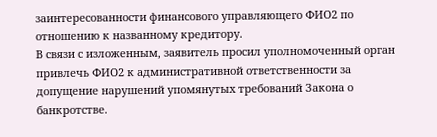заинтересованности финансового управляющего ФИО2 по отношению к названному кредитору.
В связи с изложенным, заявитель просил уполномоченный орган привлечь ФИО2 к административной ответственности за допущение нарушений упомянутых требований Закона о банкротстве.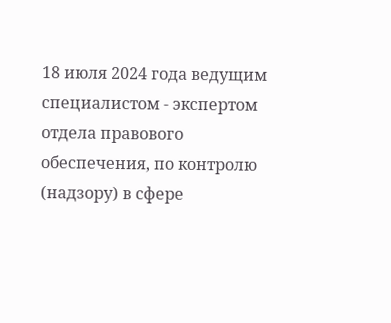18 июля 2024 года ведущим специалистом - экспертом отдела правового обеспечения, по контролю (надзору) в сфере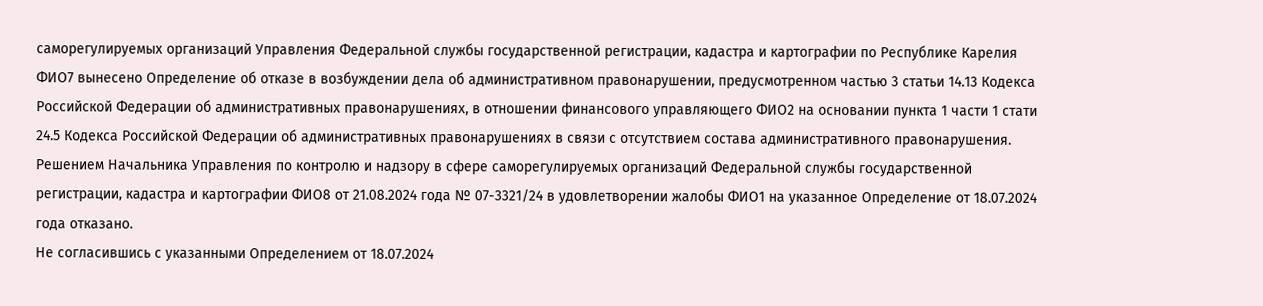саморегулируемых организаций Управления Федеральной службы государственной регистрации, кадастра и картографии по Республике Карелия ФИО7 вынесено Определение об отказе в возбуждении дела об административном правонарушении, предусмотренном частью 3 статьи 14.13 Кодекса Российской Федерации об административных правонарушениях, в отношении финансового управляющего ФИО2 на основании пункта 1 части 1 стати 24.5 Кодекса Российской Федерации об административных правонарушениях в связи с отсутствием состава административного правонарушения.
Решением Начальника Управления по контролю и надзору в сфере саморегулируемых организаций Федеральной службы государственной регистрации, кадастра и картографии ФИО8 от 21.08.2024 года № 07-3321/24 в удовлетворении жалобы ФИО1 на указанное Определение от 18.07.2024 года отказано.
Не согласившись с указанными Определением от 18.07.2024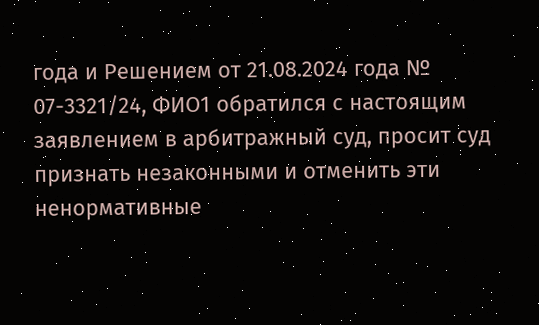года и Решением от 21.08.2024 года № 07-3321/24, ФИО1 обратился с настоящим заявлением в арбитражный суд, просит суд признать незаконными и отменить эти ненормативные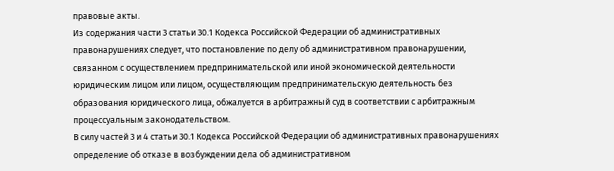правовые акты.
Из содержания части 3 статьи 30.1 Кодекса Российской Федерации об административных правонарушениях следует, что постановление по делу об административном правонарушении, связанном с осуществлением предпринимательской или иной экономической деятельности юридическим лицом или лицом, осуществляющим предпринимательскую деятельность без образования юридического лица, обжалуется в арбитражный суд в соответствии с арбитражным процессуальным законодательством.
В силу частей 3 и 4 статьи 30.1 Кодекса Российской Федерации об административных правонарушениях определение об отказе в возбуждении дела об административном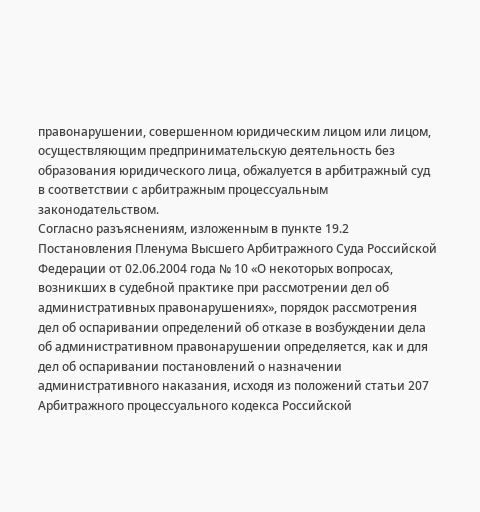правонарушении, совершенном юридическим лицом или лицом, осуществляющим предпринимательскую деятельность без образования юридического лица, обжалуется в арбитражный суд в соответствии с арбитражным процессуальным законодательством.
Согласно разъяснениям, изложенным в пункте 19.2 Постановления Пленума Высшего Арбитражного Суда Российской Федерации от 02.06.2004 года № 10 «О некоторых вопросах, возникших в судебной практике при рассмотрении дел об административных правонарушениях», порядок рассмотрения дел об оспаривании определений об отказе в возбуждении дела об административном правонарушении определяется, как и для дел об оспаривании постановлений о назначении административного наказания, исходя из положений статьи 207 Арбитражного процессуального кодекса Российской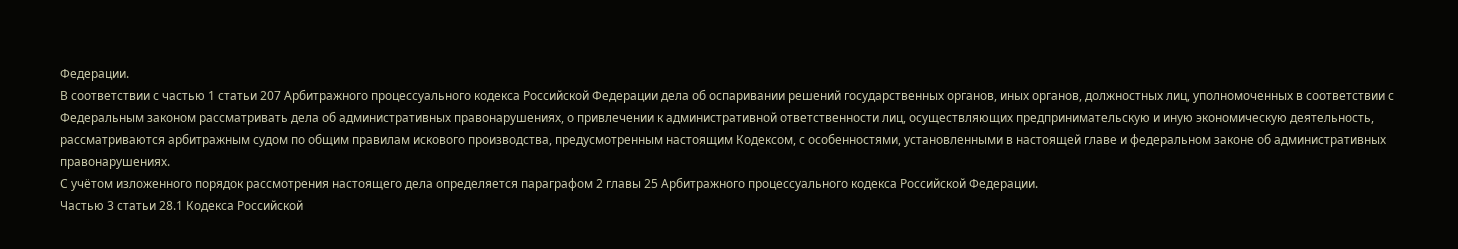Федерации.
В соответствии с частью 1 статьи 207 Арбитражного процессуального кодекса Российской Федерации дела об оспаривании решений государственных органов, иных органов, должностных лиц, уполномоченных в соответствии с Федеральным законом рассматривать дела об административных правонарушениях, о привлечении к административной ответственности лиц, осуществляющих предпринимательскую и иную экономическую деятельность, рассматриваются арбитражным судом по общим правилам искового производства, предусмотренным настоящим Кодексом, с особенностями, установленными в настоящей главе и федеральном законе об административных правонарушениях.
С учётом изложенного порядок рассмотрения настоящего дела определяется параграфом 2 главы 25 Арбитражного процессуального кодекса Российской Федерации.
Частью 3 статьи 28.1 Кодекса Российской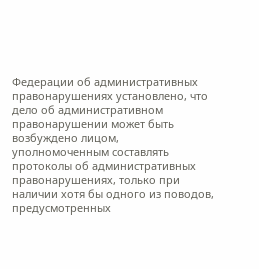Федерации об административных правонарушениях установлено, что дело об административном правонарушении может быть возбуждено лицом, уполномоченным составлять протоколы об административных правонарушениях, только при наличии хотя бы одного из поводов, предусмотренных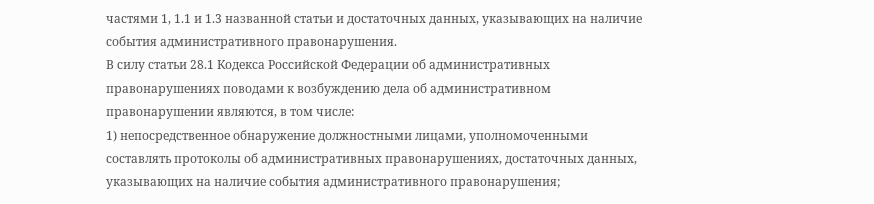частями 1, 1.1 и 1.3 названной статьи и достаточных данных, указывающих на наличие события административного правонарушения.
В силу статьи 28.1 Кодекса Российской Федерации об административных правонарушениях поводами к возбуждению дела об административном правонарушении являются, в том числе:
1) непосредственное обнаружение должностными лицами, уполномоченными составлять протоколы об административных правонарушениях, достаточных данных, указывающих на наличие события административного правонарушения;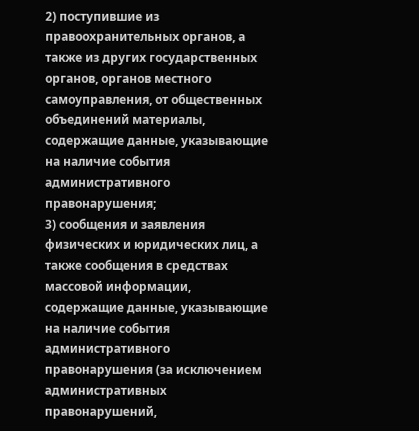2) поступившие из правоохранительных органов, а также из других государственных органов, органов местного самоуправления, от общественных объединений материалы, содержащие данные, указывающие на наличие события административного правонарушения;
3) сообщения и заявления физических и юридических лиц, а также сообщения в средствах массовой информации, содержащие данные, указывающие на наличие события административного правонарушения (за исключением административных правонарушений,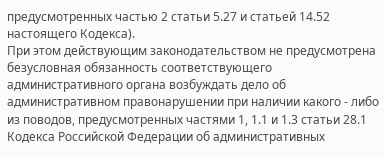предусмотренных частью 2 статьи 5.27 и статьей 14.52 настоящего Кодекса).
При этом действующим законодательством не предусмотрена безусловная обязанность соответствующего административного органа возбуждать дело об административном правонарушении при наличии какого - либо из поводов, предусмотренных частями 1, 1.1 и 1.3 статьи 28.1 Кодекса Российской Федерации об административных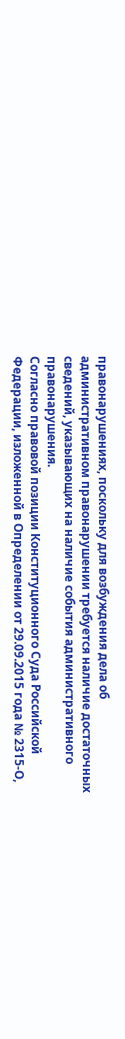правонарушениях, поскольку для возбуждения дела об административном правонарушении требуется наличие достаточных сведений, указывающих на наличие события административного правонарушения.
Согласно правовой позиции Конституционного Суда Российской Федерации, изложенной в Определении от 29.09.2015 года № 2315-О,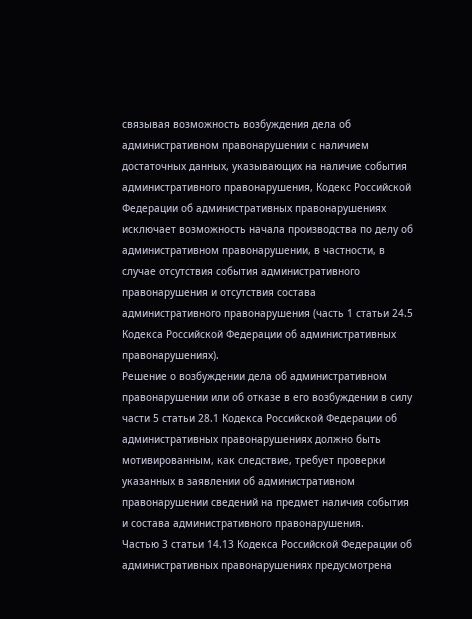связывая возможность возбуждения дела об административном правонарушении с наличием достаточных данных, указывающих на наличие события административного правонарушения, Кодекс Российской Федерации об административных правонарушениях исключает возможность начала производства по делу об административном правонарушении, в частности, в случае отсутствия события административного правонарушения и отсутствия состава административного правонарушения (часть 1 статьи 24.5 Кодекса Российской Федерации об административных правонарушениях).
Решение о возбуждении дела об административном правонарушении или об отказе в его возбуждении в силу части 5 статьи 28.1 Кодекса Российской Федерации об административных правонарушениях должно быть мотивированным, как следствие, требует проверки указанных в заявлении об административном правонарушении сведений на предмет наличия события и состава административного правонарушения.
Частью 3 статьи 14.13 Кодекса Российской Федерации об административных правонарушениях предусмотрена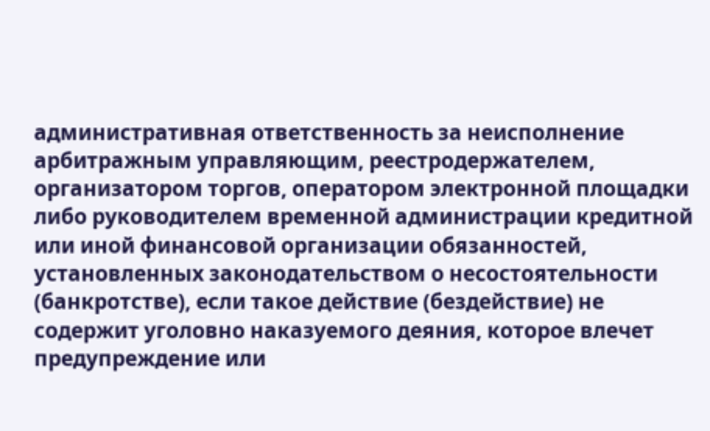административная ответственность за неисполнение арбитражным управляющим, реестродержателем, организатором торгов, оператором электронной площадки либо руководителем временной администрации кредитной или иной финансовой организации обязанностей, установленных законодательством о несостоятельности (банкротстве), если такое действие (бездействие) не содержит уголовно наказуемого деяния, которое влечет предупреждение или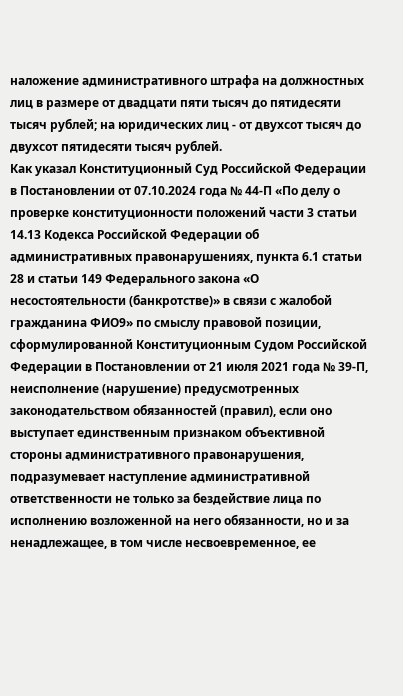наложение административного штрафа на должностных лиц в размере от двадцати пяти тысяч до пятидесяти тысяч рублей; на юридических лиц - от двухсот тысяч до двухсот пятидесяти тысяч рублей.
Как указал Конституционный Суд Российской Федерации в Постановлении от 07.10.2024 года № 44-П «По делу о проверке конституционности положений части 3 статьи 14.13 Кодекса Российской Федерации об административных правонарушениях, пункта 6.1 статьи 28 и статьи 149 Федерального закона «О несостоятельности (банкротстве)» в связи с жалобой гражданина ФИО9» по смыслу правовой позиции, сформулированной Конституционным Судом Российской Федерации в Постановлении от 21 июля 2021 года № 39-П, неисполнение (нарушение) предусмотренных законодательством обязанностей (правил), если оно выступает единственным признаком объективной стороны административного правонарушения, подразумевает наступление административной ответственности не только за бездействие лица по исполнению возложенной на него обязанности, но и за ненадлежащее, в том числе несвоевременное, ее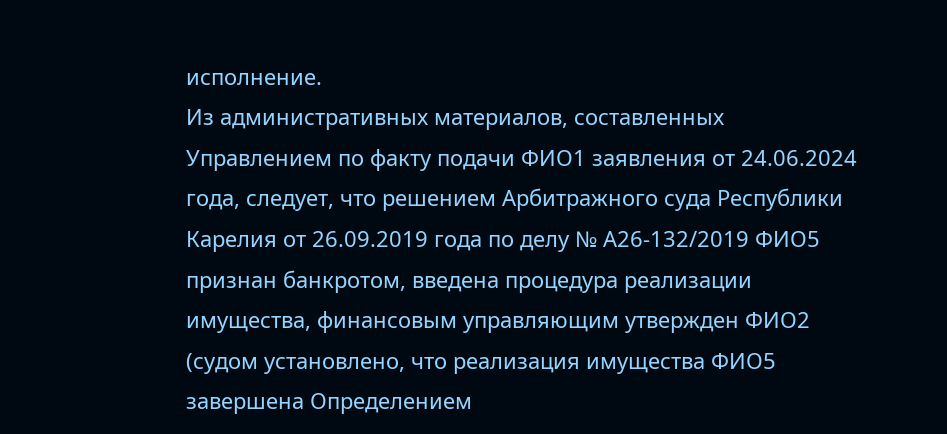исполнение.
Из административных материалов, составленных Управлением по факту подачи ФИО1 заявления от 24.06.2024 года, следует, что решением Арбитражного суда Республики Карелия от 26.09.2019 года по делу № А26-132/2019 ФИО5 признан банкротом, введена процедура реализации имущества, финансовым управляющим утвержден ФИО2 (судом установлено, что реализация имущества ФИО5 завершена Определением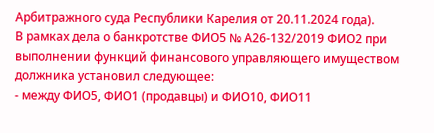Арбитражного суда Республики Карелия от 20.11.2024 года).
В рамках дела о банкротстве ФИО5 № А26-132/2019 ФИО2 при выполнении функций финансового управляющего имуществом должника установил следующее:
- между ФИО5, ФИО1 (продавцы) и ФИО10, ФИО11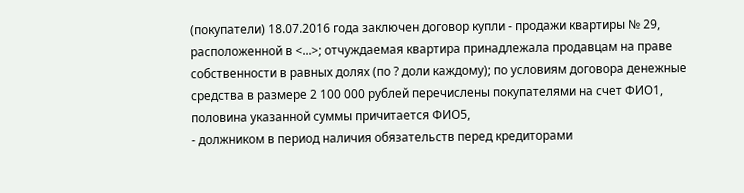(покупатели) 18.07.2016 года заключен договор купли - продажи квартиры № 29, расположенной в <...>; отчуждаемая квартира принадлежала продавцам на праве собственности в равных долях (по ? доли каждому); по условиям договора денежные средства в размере 2 100 000 рублей перечислены покупателями на счет ФИО1, половина указанной суммы причитается ФИО5,
- должником в период наличия обязательств перед кредиторами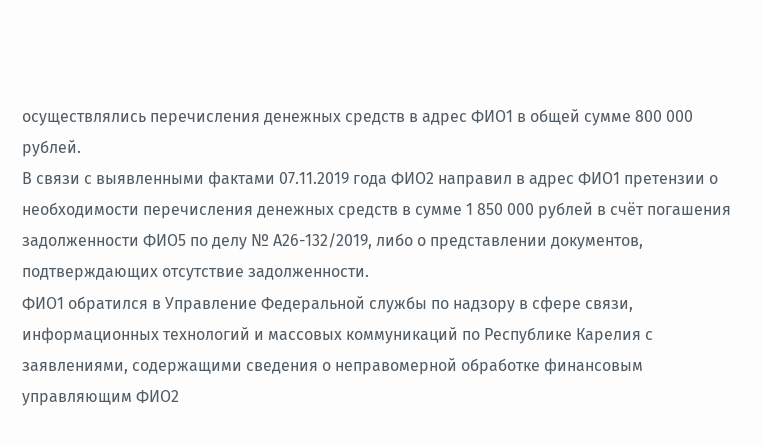осуществлялись перечисления денежных средств в адрес ФИО1 в общей сумме 800 000 рублей.
В связи с выявленными фактами 07.11.2019 года ФИО2 направил в адрес ФИО1 претензии о необходимости перечисления денежных средств в сумме 1 850 000 рублей в счёт погашения задолженности ФИО5 по делу № А26-132/2019, либо о представлении документов, подтверждающих отсутствие задолженности.
ФИО1 обратился в Управление Федеральной службы по надзору в сфере связи, информационных технологий и массовых коммуникаций по Республике Карелия с заявлениями, содержащими сведения о неправомерной обработке финансовым управляющим ФИО2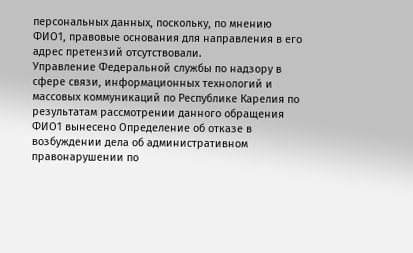персональных данных, поскольку, по мнению ФИО1, правовые основания для направления в его адрес претензий отсутствовали.
Управление Федеральной службы по надзору в сфере связи, информационных технологий и массовых коммуникаций по Республике Карелия по результатам рассмотрении данного обращения ФИО1 вынесено Определение об отказе в возбуждении дела об административном правонарушении по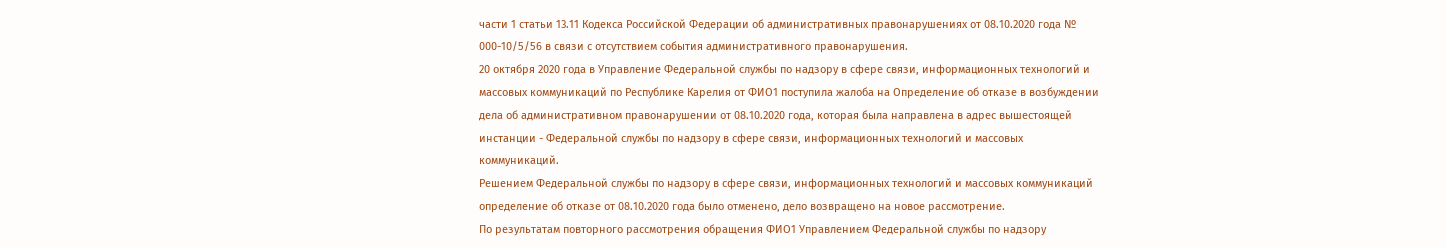части 1 статьи 13.11 Кодекса Российской Федерации об административных правонарушениях от 08.10.2020 года № 000-10/5/56 в связи с отсутствием события административного правонарушения.
20 октября 2020 года в Управление Федеральной службы по надзору в сфере связи, информационных технологий и массовых коммуникаций по Республике Карелия от ФИО1 поступила жалоба на Определение об отказе в возбуждении дела об административном правонарушении от 08.10.2020 года, которая была направлена в адрес вышестоящей инстанции - Федеральной службы по надзору в сфере связи, информационных технологий и массовых коммуникаций.
Решением Федеральной службы по надзору в сфере связи, информационных технологий и массовых коммуникаций определение об отказе от 08.10.2020 года было отменено, дело возвращено на новое рассмотрение.
По результатам повторного рассмотрения обращения ФИО1 Управлением Федеральной службы по надзору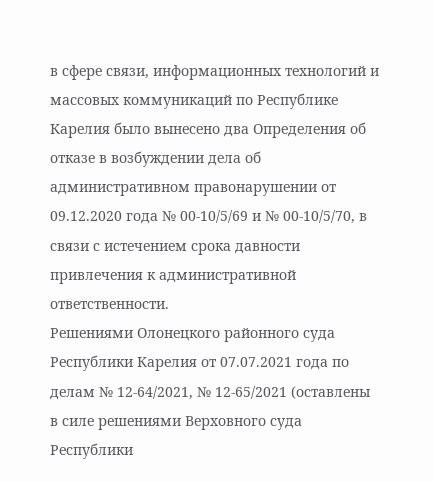в сфере связи, информационных технологий и массовых коммуникаций по Республике Карелия было вынесено два Определения об отказе в возбуждении дела об административном правонарушении от 09.12.2020 года № 00-10/5/69 и № 00-10/5/70, в связи с истечением срока давности привлечения к административной ответственности.
Решениями Олонецкого районного суда Республики Карелия от 07.07.2021 года по делам № 12-64/2021, № 12-65/2021 (оставлены в силе решениями Верховного суда Республики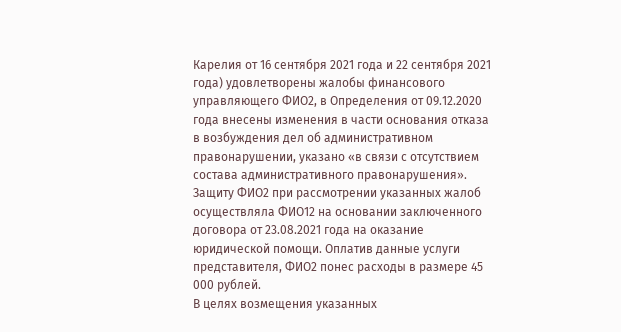Карелия от 16 сентября 2021 года и 22 сентября 2021 года) удовлетворены жалобы финансового управляющего ФИО2, в Определения от 09.12.2020 года внесены изменения в части основания отказа в возбуждения дел об административном правонарушении, указано «в связи с отсутствием состава административного правонарушения».
Защиту ФИО2 при рассмотрении указанных жалоб осуществляла ФИО12 на основании заключенного договора от 23.08.2021 года на оказание юридической помощи. Оплатив данные услуги представителя, ФИО2 понес расходы в размере 45 000 рублей.
В целях возмещения указанных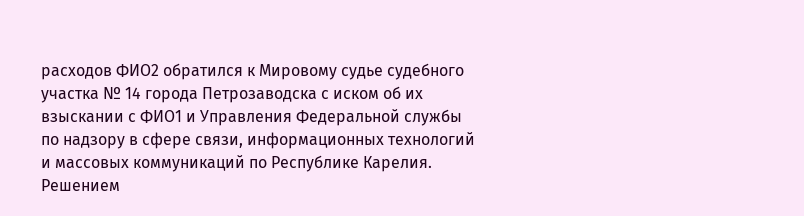расходов ФИО2 обратился к Мировому судье судебного участка № 14 города Петрозаводска с иском об их взыскании с ФИО1 и Управления Федеральной службы по надзору в сфере связи, информационных технологий и массовых коммуникаций по Республике Карелия.
Решением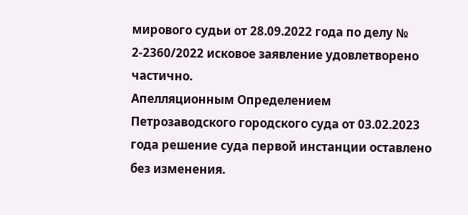мирового судьи от 28.09.2022 года по делу № 2-2360/2022 исковое заявление удовлетворено частично.
Апелляционным Определением Петрозаводского городского суда от 03.02.2023 года решение суда первой инстанции оставлено без изменения.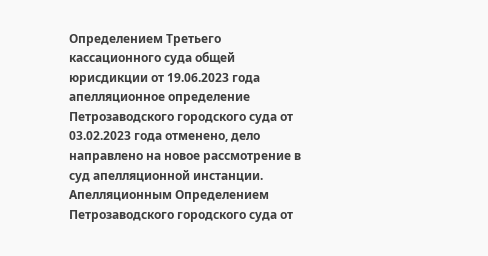Определением Третьего кассационного суда общей юрисдикции от 19.06.2023 года апелляционное определение Петрозаводского городского суда от 03.02.2023 года отменено, дело направлено на новое рассмотрение в суд апелляционной инстанции.
Апелляционным Определением Петрозаводского городского суда от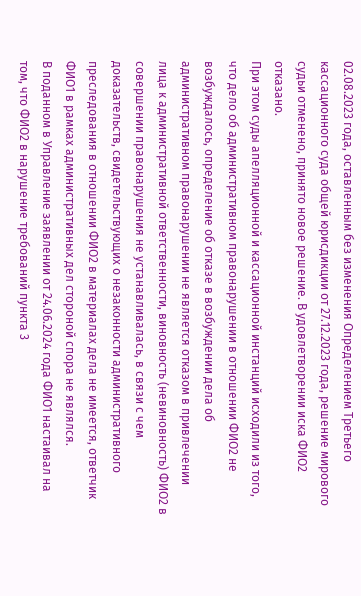02.08.2023 года, оставленным без изменения Определением Третьего кассационного суда общей юрисдикции от 27.12.2023 года, решение мирового судьи отменено, принято новое решение. В удовлетворении иска ФИО2 отказано.
При этом суды апелляционной и кассационной инстанций исходили из того, что дело об административном правонарушении в отношении ФИО2 не возбуждалось, определение об отказе в возбуждении дела об административном правонарушении не является отказом в привлечении лица к административной ответственности, виновность (невиновность) ФИО2 в совершении правонарушения не устанавливалась, в связи с чем доказательств, свидетельствующих о незаконности административного преследования в отношении ФИО2 в материалах дела не имеется, ответчик ФИО1 в рамках административных дел стороной спора не являлся.
В поданном в Управление заявлении от 24.06.2024 года ФИО1 настаивал на том, что ФИО2 в нарушение требований пункта 3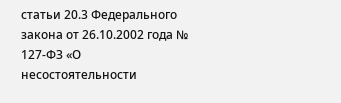статьи 20.3 Федерального закона от 26.10.2002 года № 127-ФЗ «О несостоятельности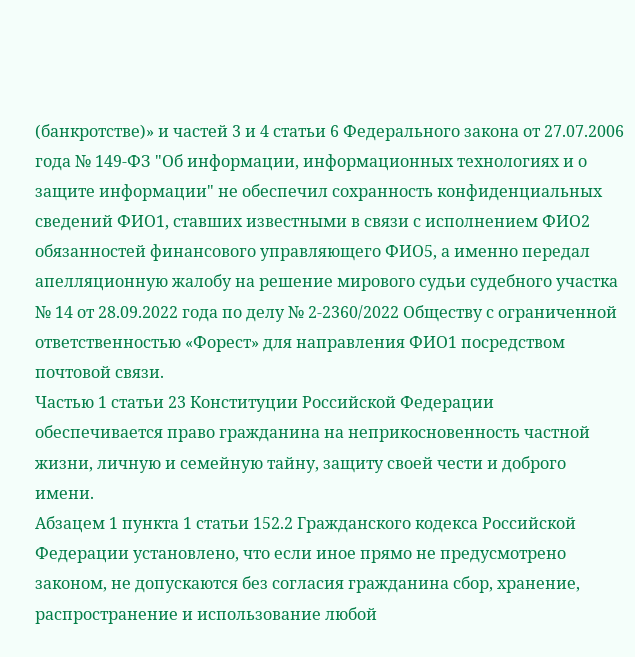(банкротстве)» и частей 3 и 4 статьи 6 Федерального закона от 27.07.2006 года № 149-ФЗ "Об информации, информационных технологиях и о защите информации" не обеспечил сохранность конфиденциальных сведений ФИО1, ставших известными в связи с исполнением ФИО2 обязанностей финансового управляющего ФИО5, а именно передал апелляционную жалобу на решение мирового судьи судебного участка № 14 от 28.09.2022 года по делу № 2-2360/2022 Обществу с ограниченной ответственностью «Форест» для направления ФИО1 посредством почтовой связи.
Частью 1 статьи 23 Конституции Российской Федерации обеспечивается право гражданина на неприкосновенность частной жизни, личную и семейную тайну, защиту своей чести и доброго имени.
Абзацем 1 пункта 1 статьи 152.2 Гражданского кодекса Российской Федерации установлено, что если иное прямо не предусмотрено законом, не допускаются без согласия гражданина сбор, хранение, распространение и использование любой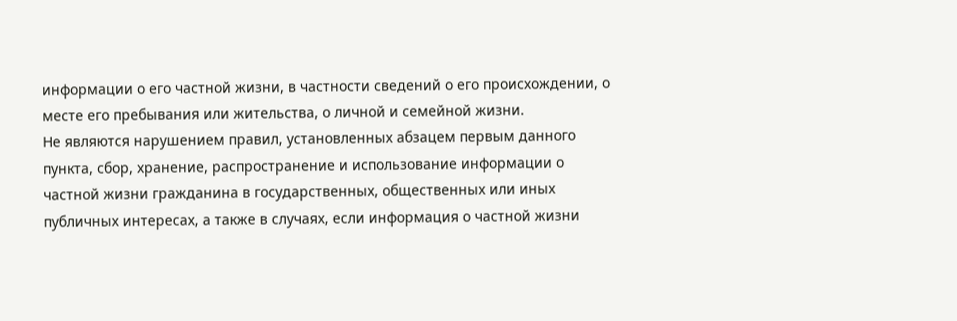информации о его частной жизни, в частности сведений о его происхождении, о месте его пребывания или жительства, о личной и семейной жизни.
Не являются нарушением правил, установленных абзацем первым данного пункта, сбор, хранение, распространение и использование информации о частной жизни гражданина в государственных, общественных или иных публичных интересах, а также в случаях, если информация о частной жизни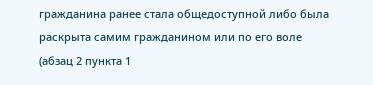гражданина ранее стала общедоступной либо была раскрыта самим гражданином или по его воле (абзац 2 пункта 1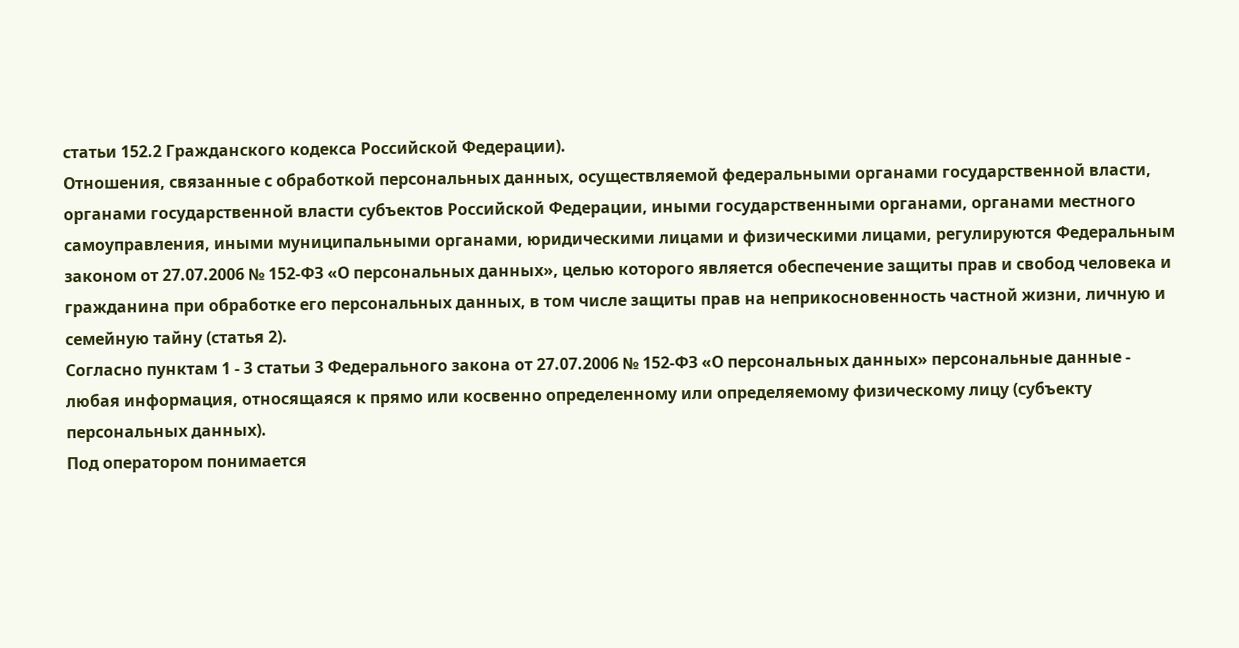статьи 152.2 Гражданского кодекса Российской Федерации).
Отношения, связанные с обработкой персональных данных, осуществляемой федеральными органами государственной власти, органами государственной власти субъектов Российской Федерации, иными государственными органами, органами местного самоуправления, иными муниципальными органами, юридическими лицами и физическими лицами, регулируются Федеральным законом от 27.07.2006 № 152-ФЗ «О персональных данных», целью которого является обеспечение защиты прав и свобод человека и гражданина при обработке его персональных данных, в том числе защиты прав на неприкосновенность частной жизни, личную и семейную тайну (статья 2).
Согласно пунктам 1 - 3 статьи 3 Федерального закона от 27.07.2006 № 152-ФЗ «О персональных данных» персональные данные - любая информация, относящаяся к прямо или косвенно определенному или определяемому физическому лицу (субъекту персональных данных).
Под оператором понимается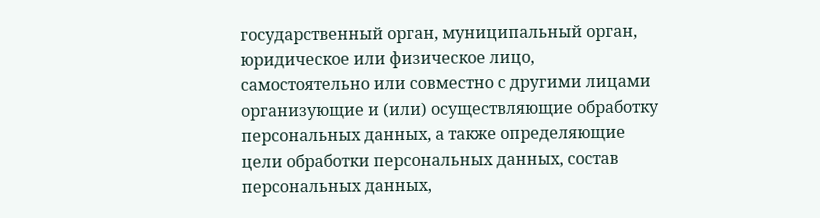государственный орган, муниципальный орган, юридическое или физическое лицо, самостоятельно или совместно с другими лицами организующие и (или) осуществляющие обработку персональных данных, а также определяющие цели обработки персональных данных, состав персональных данных,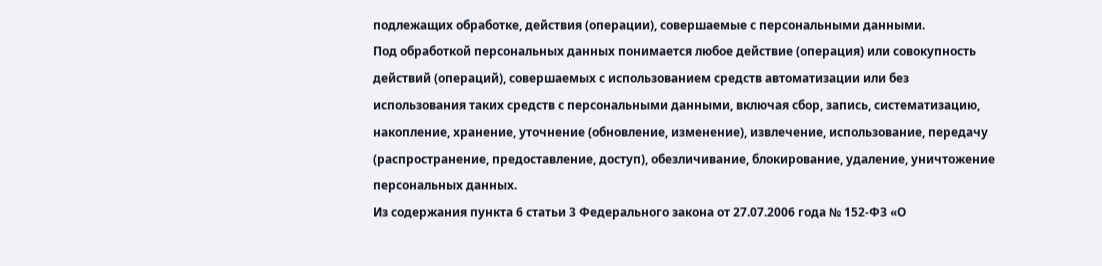подлежащих обработке, действия (операции), совершаемые с персональными данными.
Под обработкой персональных данных понимается любое действие (операция) или совокупность действий (операций), совершаемых с использованием средств автоматизации или без использования таких средств с персональными данными, включая сбор, запись, систематизацию, накопление, хранение, уточнение (обновление, изменение), извлечение, использование, передачу (распространение, предоставление, доступ), обезличивание, блокирование, удаление, уничтожение персональных данных.
Из содержания пункта 6 статьи 3 Федерального закона от 27.07.2006 года № 152-ФЗ «О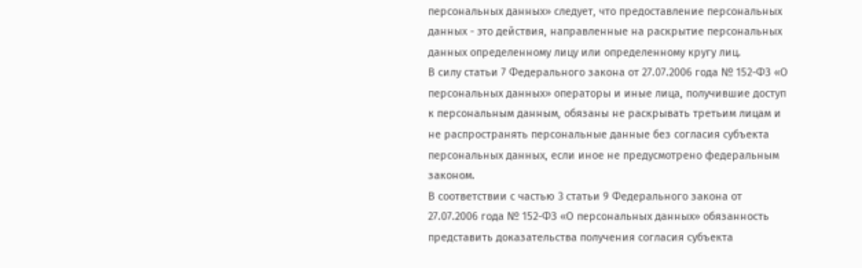персональных данных» следует, что предоставление персональных данных - это действия, направленные на раскрытие персональных данных определенному лицу или определенному кругу лиц.
В силу статьи 7 Федерального закона от 27.07.2006 года № 152-ФЗ «О персональных данных» операторы и иные лица, получившие доступ к персональным данным, обязаны не раскрывать третьим лицам и не распространять персональные данные без согласия субъекта персональных данных, если иное не предусмотрено федеральным законом.
В соответствии с частью 3 статьи 9 Федерального закона от 27.07.2006 года № 152-ФЗ «О персональных данных» обязанность представить доказательства получения согласия субъекта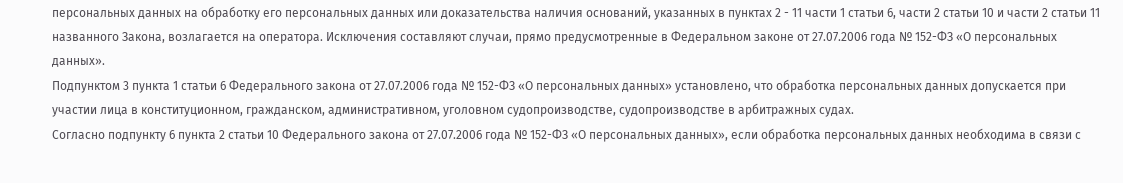персональных данных на обработку его персональных данных или доказательства наличия оснований, указанных в пунктах 2 - 11 части 1 статьи 6, части 2 статьи 10 и части 2 статьи 11 названного Закона, возлагается на оператора. Исключения составляют случаи, прямо предусмотренные в Федеральном законе от 27.07.2006 года № 152-ФЗ «О персональных данных».
Подпунктом 3 пункта 1 статьи 6 Федерального закона от 27.07.2006 года № 152-ФЗ «О персональных данных» установлено, что обработка персональных данных допускается при участии лица в конституционном, гражданском, административном, уголовном судопроизводстве, судопроизводстве в арбитражных судах.
Согласно подпункту 6 пункта 2 статьи 10 Федерального закона от 27.07.2006 года № 152-ФЗ «О персональных данных», если обработка персональных данных необходима в связи с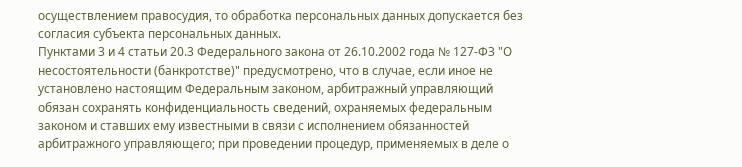осуществлением правосудия, то обработка персональных данных допускается без согласия субъекта персональных данных.
Пунктами 3 и 4 статьи 20.3 Федерального закона от 26.10.2002 года № 127-ФЗ "О несостоятельности (банкротстве)" предусмотрено, что в случае, если иное не установлено настоящим Федеральным законом, арбитражный управляющий обязан сохранять конфиденциальность сведений, охраняемых федеральным законом и ставших ему известными в связи с исполнением обязанностей арбитражного управляющего; при проведении процедур, применяемых в деле о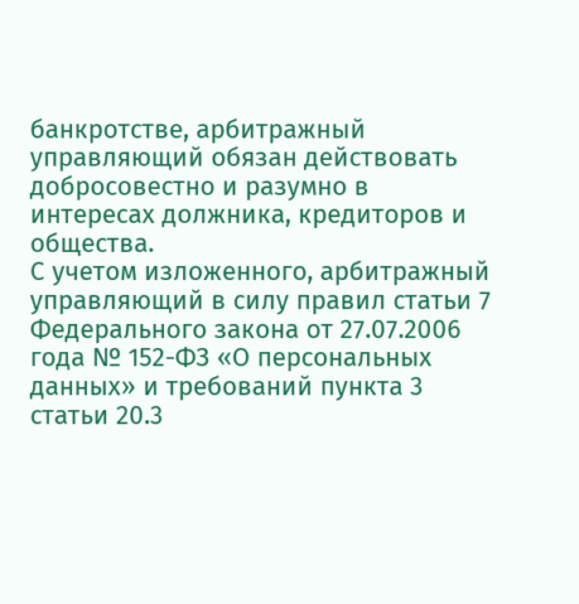банкротстве, арбитражный управляющий обязан действовать добросовестно и разумно в интересах должника, кредиторов и общества.
С учетом изложенного, арбитражный управляющий в силу правил статьи 7 Федерального закона от 27.07.2006 года № 152-ФЗ «О персональных данных» и требований пункта 3 статьи 20.3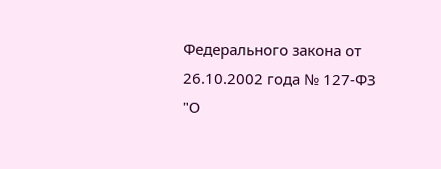Федерального закона от 26.10.2002 года № 127-ФЗ "О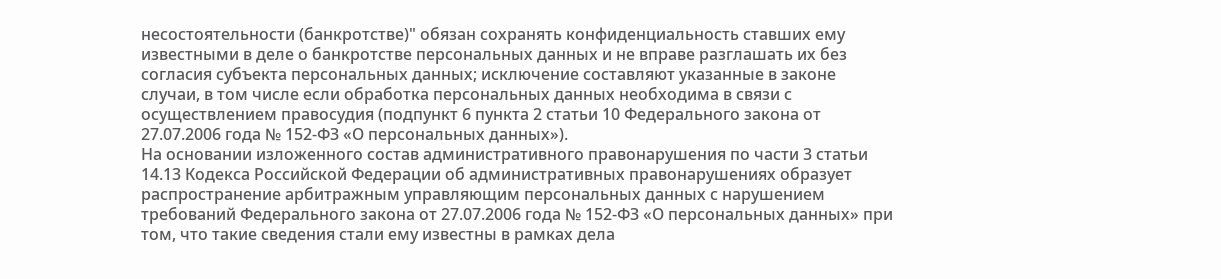несостоятельности (банкротстве)" обязан сохранять конфиденциальность ставших ему известными в деле о банкротстве персональных данных и не вправе разглашать их без согласия субъекта персональных данных; исключение составляют указанные в законе случаи, в том числе если обработка персональных данных необходима в связи с осуществлением правосудия (подпункт 6 пункта 2 статьи 10 Федерального закона от 27.07.2006 года № 152-ФЗ «О персональных данных»).
На основании изложенного состав административного правонарушения по части 3 статьи 14.13 Кодекса Российской Федерации об административных правонарушениях образует распространение арбитражным управляющим персональных данных с нарушением требований Федерального закона от 27.07.2006 года № 152-ФЗ «О персональных данных» при том, что такие сведения стали ему известны в рамках дела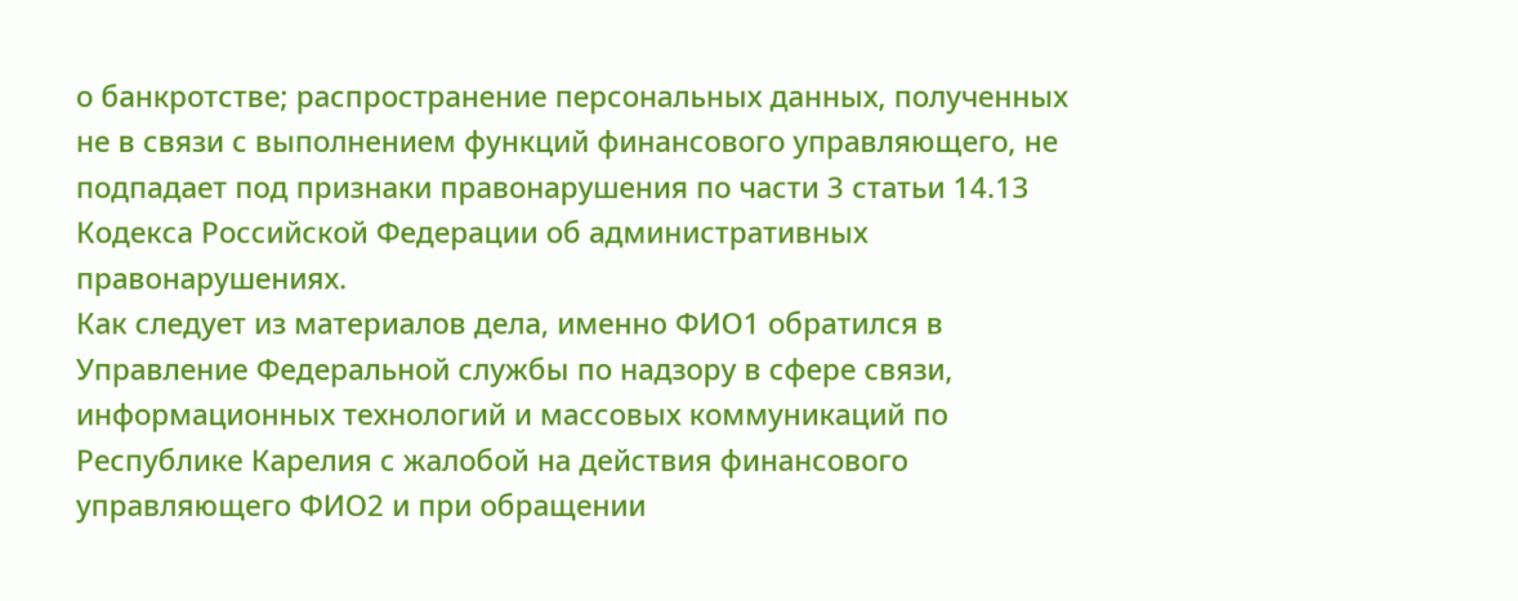о банкротстве; распространение персональных данных, полученных не в связи с выполнением функций финансового управляющего, не подпадает под признаки правонарушения по части 3 статьи 14.13 Кодекса Российской Федерации об административных правонарушениях.
Как следует из материалов дела, именно ФИО1 обратился в Управление Федеральной службы по надзору в сфере связи, информационных технологий и массовых коммуникаций по Республике Карелия с жалобой на действия финансового управляющего ФИО2 и при обращении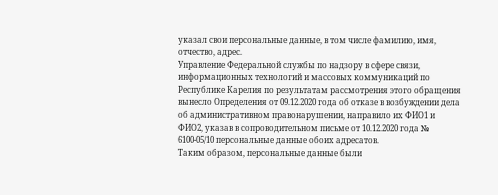указал свои персональные данные, в том числе фамилию, имя, отчество, адрес.
Управление Федеральной службы по надзору в сфере связи, информационных технологий и массовых коммуникаций по Республике Карелия по результатам рассмотрения этого обращения вынесло Определения от 09.12.2020 года об отказе в возбуждении дела об административном правонарушении, направило их ФИО1 и ФИО2, указав в сопроводительном письме от 10.12.2020 года № 6100-05/10 персональные данные обоих адресатов.
Таким образом, персональные данные были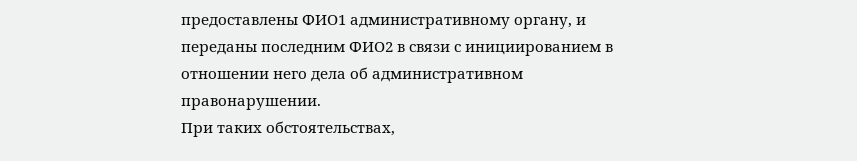предоставлены ФИО1 административному органу, и переданы последним ФИО2 в связи с инициированием в отношении него дела об административном правонарушении.
При таких обстоятельствах,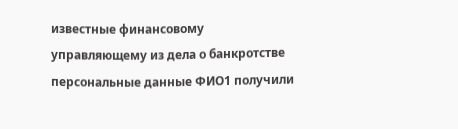известные финансовому управляющему из дела о банкротстве персональные данные ФИО1 получили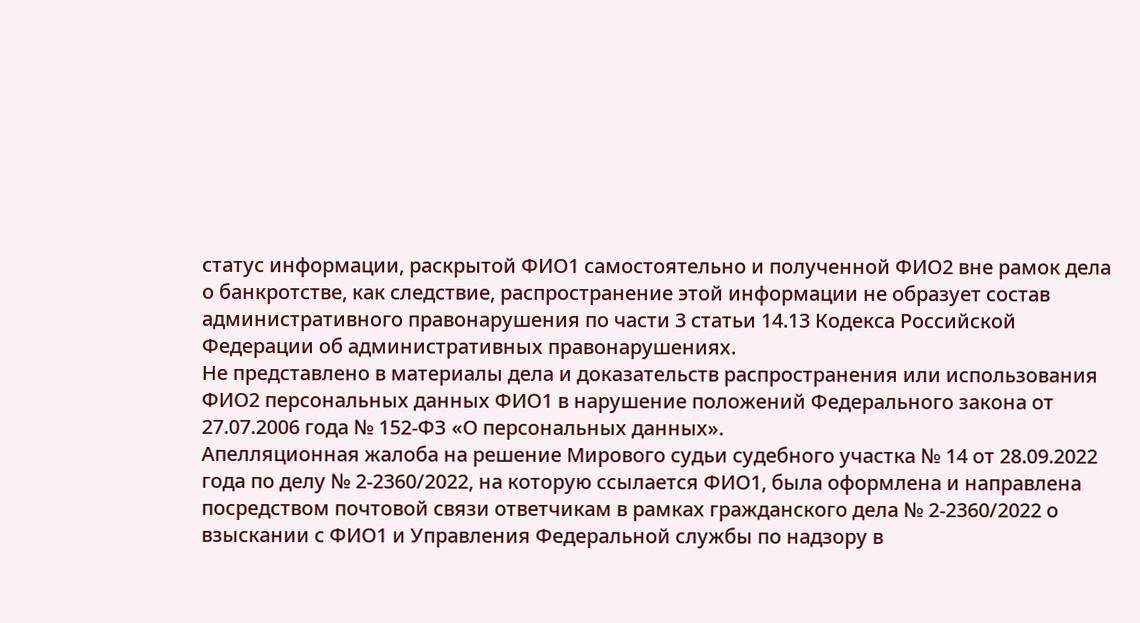статус информации, раскрытой ФИО1 самостоятельно и полученной ФИО2 вне рамок дела о банкротстве, как следствие, распространение этой информации не образует состав административного правонарушения по части 3 статьи 14.13 Кодекса Российской Федерации об административных правонарушениях.
Не представлено в материалы дела и доказательств распространения или использования ФИО2 персональных данных ФИО1 в нарушение положений Федерального закона от 27.07.2006 года № 152-ФЗ «О персональных данных».
Апелляционная жалоба на решение Мирового судьи судебного участка № 14 от 28.09.2022 года по делу № 2-2360/2022, на которую ссылается ФИО1, была оформлена и направлена посредством почтовой связи ответчикам в рамках гражданского дела № 2-2360/2022 о взыскании с ФИО1 и Управления Федеральной службы по надзору в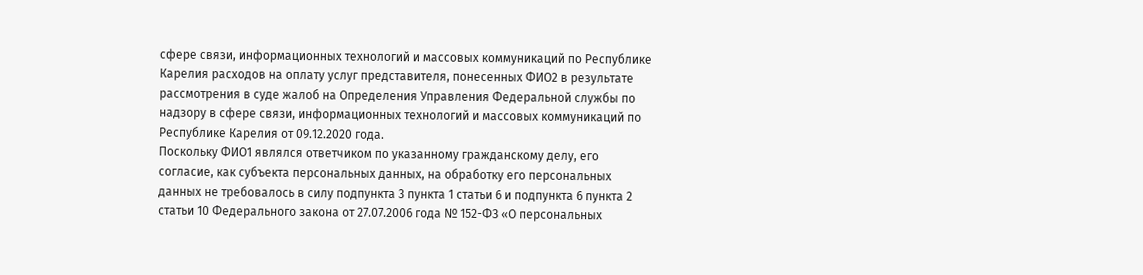сфере связи, информационных технологий и массовых коммуникаций по Республике Карелия расходов на оплату услуг представителя, понесенных ФИО2 в результате рассмотрения в суде жалоб на Определения Управления Федеральной службы по надзору в сфере связи, информационных технологий и массовых коммуникаций по Республике Карелия от 09.12.2020 года.
Поскольку ФИО1 являлся ответчиком по указанному гражданскому делу, его согласие, как субъекта персональных данных, на обработку его персональных данных не требовалось в силу подпункта 3 пункта 1 статьи 6 и подпункта 6 пункта 2 статьи 10 Федерального закона от 27.07.2006 года № 152-ФЗ «О персональных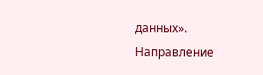данных».
Направление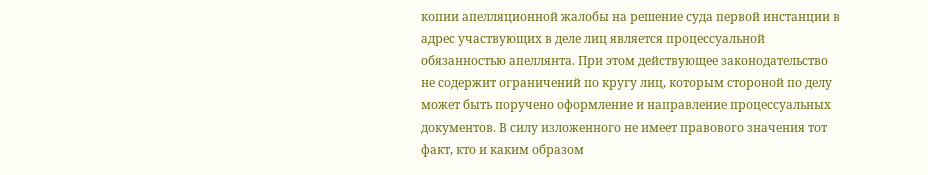копии апелляционной жалобы на решение суда первой инстанции в адрес участвующих в деле лиц является процессуальной обязанностью апеллянта. При этом действующее законодательство не содержит ограничений по кругу лиц, которым стороной по делу может быть поручено оформление и направление процессуальных документов. В силу изложенного не имеет правового значения тот факт, кто и каким образом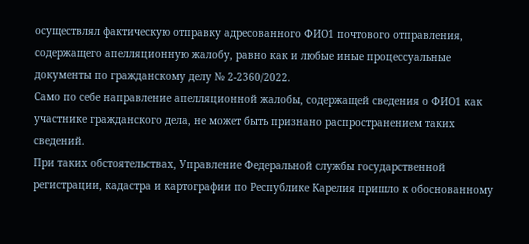осуществлял фактическую отправку адресованного ФИО1 почтового отправления, содержащего апелляционную жалобу, равно как и любые иные процессуальные документы по гражданскому делу № 2-2360/2022.
Само по себе направление апелляционной жалобы, содержащей сведения о ФИО1 как участнике гражданского дела, не может быть признано распространением таких сведений.
При таких обстоятельствах, Управление Федеральной службы государственной регистрации, кадастра и картографии по Республике Карелия пришло к обоснованному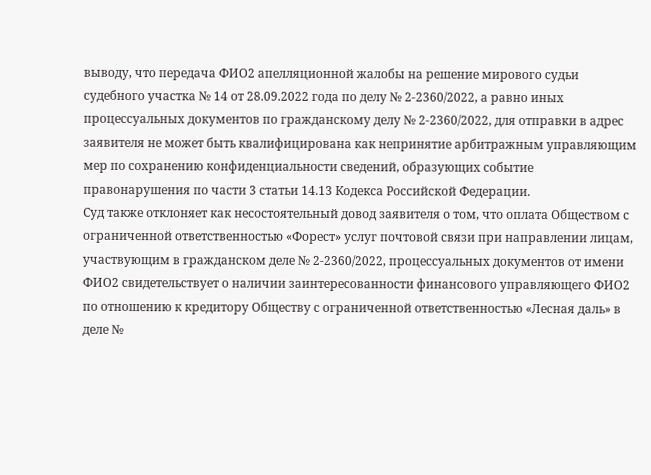выводу, что передача ФИО2 апелляционной жалобы на решение мирового судьи судебного участка № 14 от 28.09.2022 года по делу № 2-2360/2022, а равно иных процессуальных документов по гражданскому делу № 2-2360/2022, для отправки в адрес заявителя не может быть квалифицирована как непринятие арбитражным управляющим мер по сохранению конфиденциальности сведений, образующих событие правонарушения по части 3 статьи 14.13 Кодекса Российской Федерации.
Суд также отклоняет как несостоятельный довод заявителя о том, что оплата Обществом с ограниченной ответственностью «Форест» услуг почтовой связи при направлении лицам, участвующим в гражданском деле № 2-2360/2022, процессуальных документов от имени ФИО2 свидетельствует о наличии заинтересованности финансового управляющего ФИО2 по отношению к кредитору Обществу с ограниченной ответственностью «Лесная даль» в деле №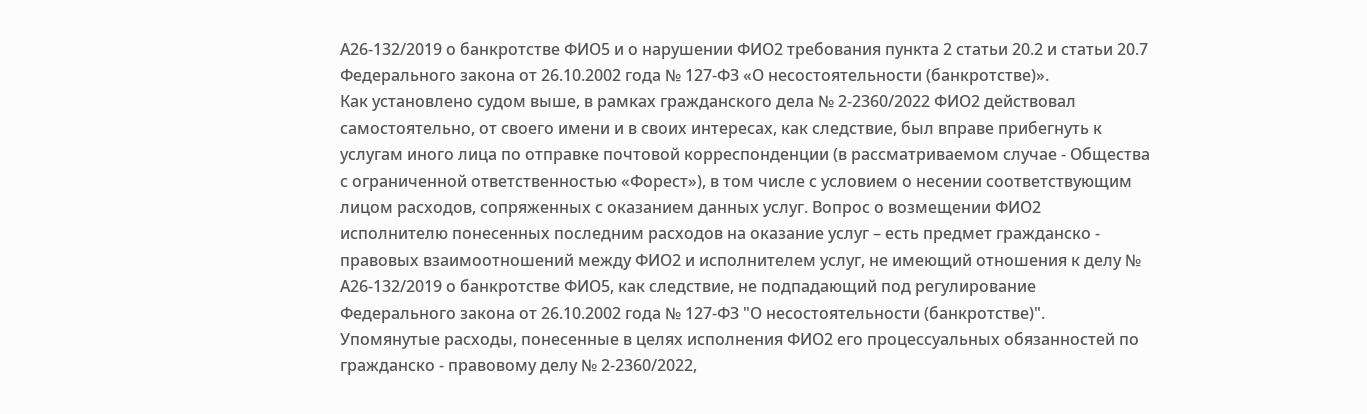А26-132/2019 о банкротстве ФИО5 и о нарушении ФИО2 требования пункта 2 статьи 20.2 и статьи 20.7 Федерального закона от 26.10.2002 года № 127-ФЗ «О несостоятельности (банкротстве)».
Как установлено судом выше, в рамках гражданского дела № 2-2360/2022 ФИО2 действовал самостоятельно, от своего имени и в своих интересах, как следствие, был вправе прибегнуть к услугам иного лица по отправке почтовой корреспонденции (в рассматриваемом случае - Общества с ограниченной ответственностью «Форест»), в том числе с условием о несении соответствующим лицом расходов, сопряженных с оказанием данных услуг. Вопрос о возмещении ФИО2 исполнителю понесенных последним расходов на оказание услуг – есть предмет гражданско - правовых взаимоотношений между ФИО2 и исполнителем услуг, не имеющий отношения к делу № А26-132/2019 о банкротстве ФИО5, как следствие, не подпадающий под регулирование Федерального закона от 26.10.2002 года № 127-ФЗ "О несостоятельности (банкротстве)".
Упомянутые расходы, понесенные в целях исполнения ФИО2 его процессуальных обязанностей по гражданско - правовому делу № 2-2360/2022,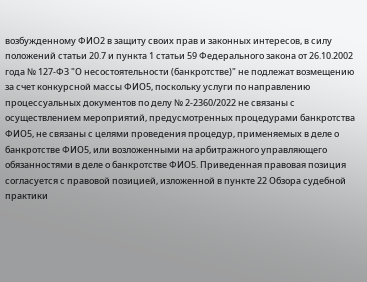возбужденному ФИО2 в защиту своих прав и законных интересов, в силу положений статьи 20.7 и пункта 1 статьи 59 Федерального закона от 26.10.2002 года № 127-ФЗ "О несостоятельности (банкротстве)" не подлежат возмещению за счет конкурсной массы ФИО5, поскольку услуги по направлению процессуальных документов по делу № 2-2360/2022 не связаны с осуществлением мероприятий, предусмотренных процедурами банкротства ФИО5, не связаны с целями проведения процедур, применяемых в деле о банкротстве ФИО5, или возложенными на арбитражного управляющего обязанностями в деле о банкротстве ФИО5. Приведенная правовая позиция согласуется с правовой позицией, изложенной в пункте 22 Обзора судебной практики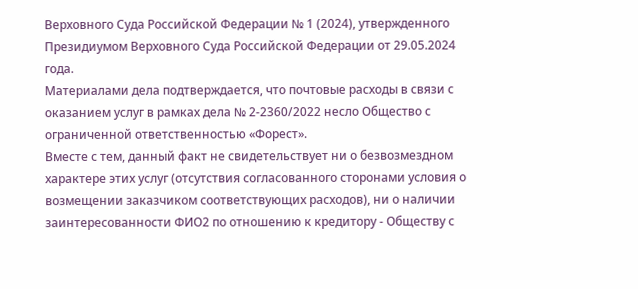Верховного Суда Российской Федерации № 1 (2024), утвержденного Президиумом Верховного Суда Российской Федерации от 29.05.2024 года.
Материалами дела подтверждается, что почтовые расходы в связи с оказанием услуг в рамках дела № 2-2360/2022 несло Общество с ограниченной ответственностью «Форест».
Вместе с тем, данный факт не свидетельствует ни о безвозмездном характере этих услуг (отсутствия согласованного сторонами условия о возмещении заказчиком соответствующих расходов), ни о наличии заинтересованности ФИО2 по отношению к кредитору - Обществу с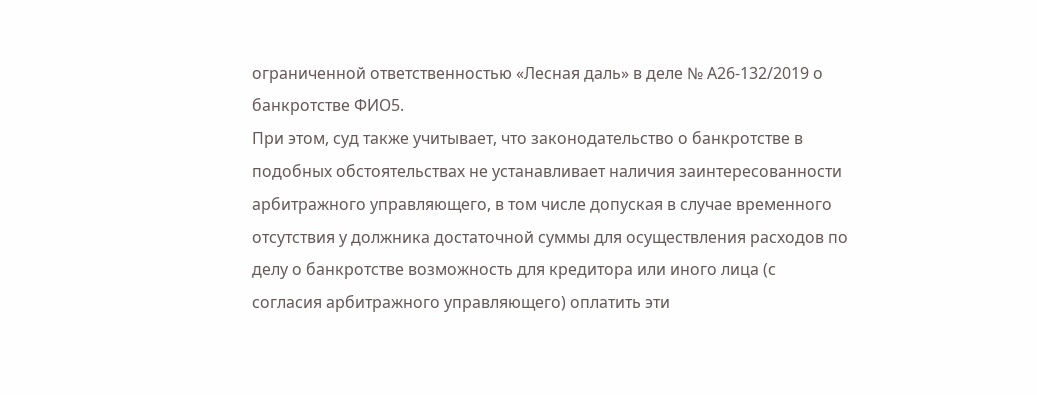ограниченной ответственностью «Лесная даль» в деле № А26-132/2019 о банкротстве ФИО5.
При этом, суд также учитывает, что законодательство о банкротстве в подобных обстоятельствах не устанавливает наличия заинтересованности арбитражного управляющего, в том числе допуская в случае временного отсутствия у должника достаточной суммы для осуществления расходов по делу о банкротстве возможность для кредитора или иного лица (с согласия арбитражного управляющего) оплатить эти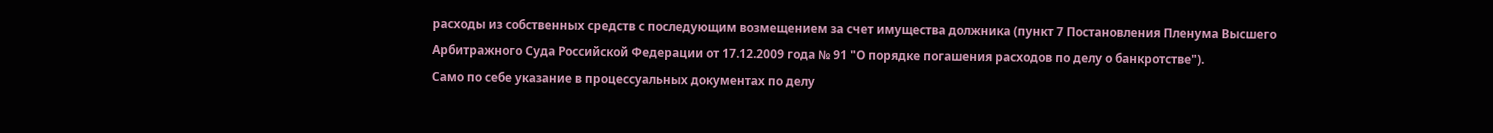расходы из собственных средств с последующим возмещением за счет имущества должника (пункт 7 Постановления Пленума Высшего Арбитражного Суда Российской Федерации от 17.12.2009 года № 91 "О порядке погашения расходов по делу о банкротстве").
Само по себе указание в процессуальных документах по делу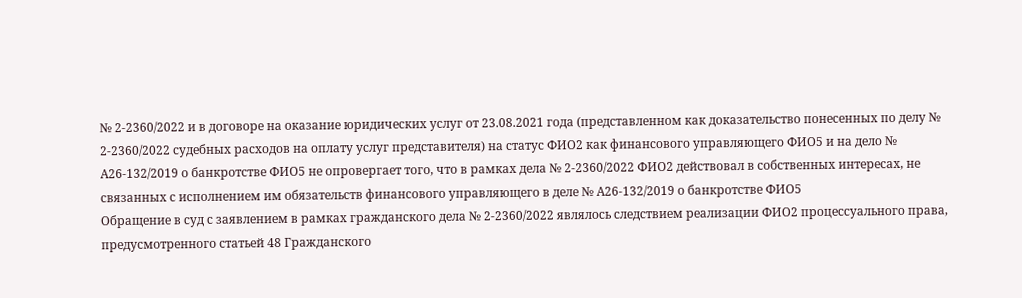№ 2-2360/2022 и в договоре на оказание юридических услуг от 23.08.2021 года (представленном как доказательство понесенных по делу № 2-2360/2022 судебных расходов на оплату услуг представителя) на статус ФИО2 как финансового управляющего ФИО5 и на дело № А26-132/2019 о банкротстве ФИО5 не опровергает того, что в рамках дела № 2-2360/2022 ФИО2 действовал в собственных интересах, не связанных с исполнением им обязательств финансового управляющего в деле № А26-132/2019 о банкротстве ФИО5
Обращение в суд с заявлением в рамках гражданского дела № 2-2360/2022 являлось следствием реализации ФИО2 процессуального права, предусмотренного статьей 48 Гражданского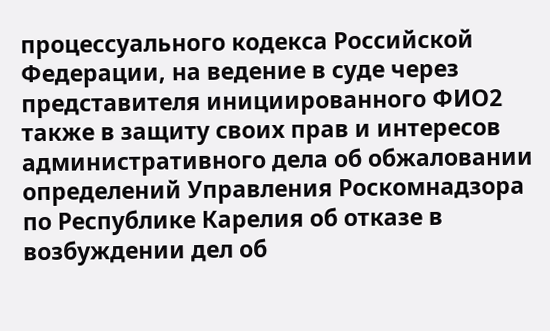процессуального кодекса Российской Федерации, на ведение в суде через представителя инициированного ФИО2 также в защиту своих прав и интересов административного дела об обжаловании определений Управления Роскомнадзора по Республике Карелия об отказе в возбуждении дел об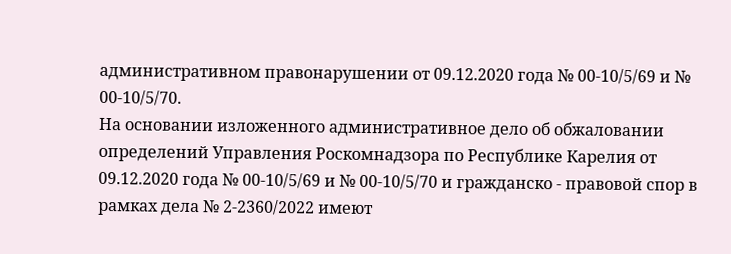административном правонарушении от 09.12.2020 года № 00-10/5/69 и № 00-10/5/70.
На основании изложенного административное дело об обжаловании определений Управления Роскомнадзора по Республике Карелия от 09.12.2020 года № 00-10/5/69 и № 00-10/5/70 и гражданско - правовой спор в рамках дела № 2-2360/2022 имеют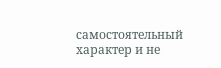самостоятельный характер и не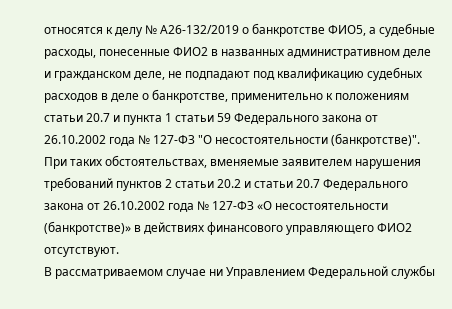относятся к делу № А26-132/2019 о банкротстве ФИО5, а судебные расходы, понесенные ФИО2 в названных административном деле и гражданском деле, не подпадают под квалификацию судебных расходов в деле о банкротстве, применительно к положениям статьи 20.7 и пункта 1 статьи 59 Федерального закона от 26.10.2002 года № 127-ФЗ "О несостоятельности (банкротстве)".
При таких обстоятельствах, вменяемые заявителем нарушения требований пунктов 2 статьи 20.2 и статьи 20.7 Федерального закона от 26.10.2002 года № 127-ФЗ «О несостоятельности (банкротстве)» в действиях финансового управляющего ФИО2 отсутствуют.
В рассматриваемом случае ни Управлением Федеральной службы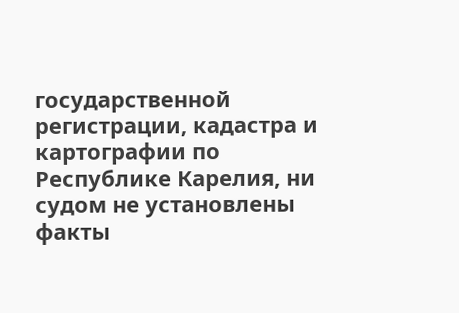государственной регистрации, кадастра и картографии по Республике Карелия, ни судом не установлены факты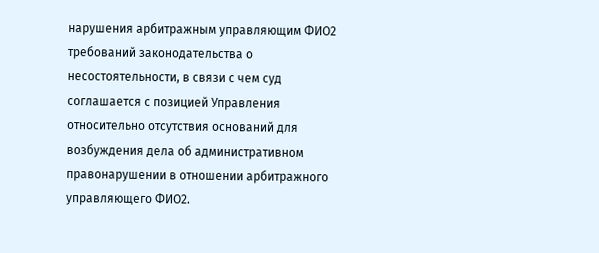нарушения арбитражным управляющим ФИО2 требований законодательства о несостоятельности, в связи с чем суд соглашается с позицией Управления относительно отсутствия оснований для возбуждения дела об административном правонарушении в отношении арбитражного управляющего ФИО2.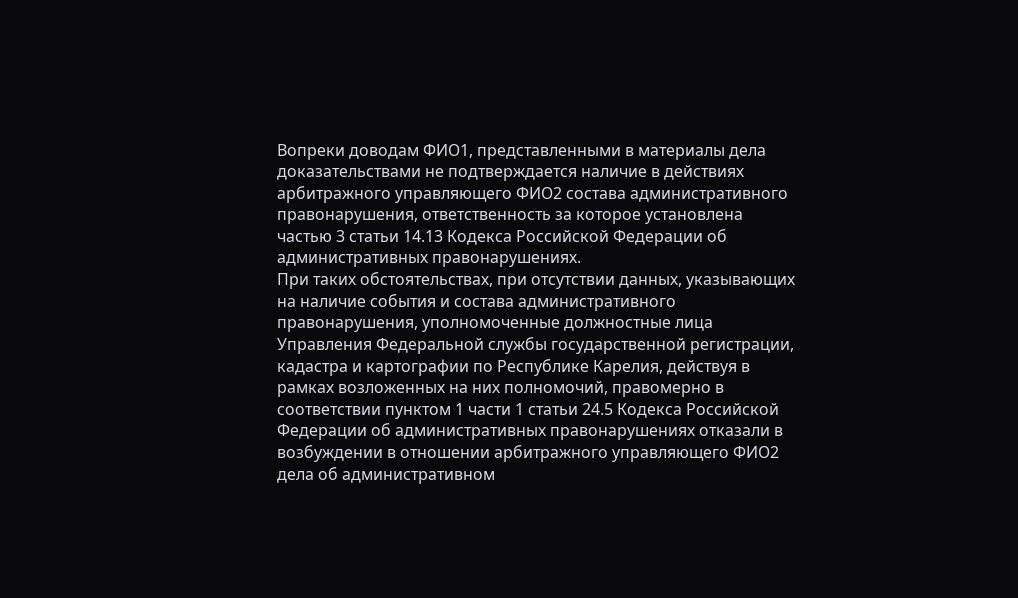Вопреки доводам ФИО1, представленными в материалы дела доказательствами не подтверждается наличие в действиях арбитражного управляющего ФИО2 состава административного правонарушения, ответственность за которое установлена частью 3 статьи 14.13 Кодекса Российской Федерации об административных правонарушениях.
При таких обстоятельствах, при отсутствии данных, указывающих на наличие события и состава административного правонарушения, уполномоченные должностные лица Управления Федеральной службы государственной регистрации, кадастра и картографии по Республике Карелия, действуя в рамках возложенных на них полномочий, правомерно в соответствии пунктом 1 части 1 статьи 24.5 Кодекса Российской Федерации об административных правонарушениях отказали в возбуждении в отношении арбитражного управляющего ФИО2 дела об административном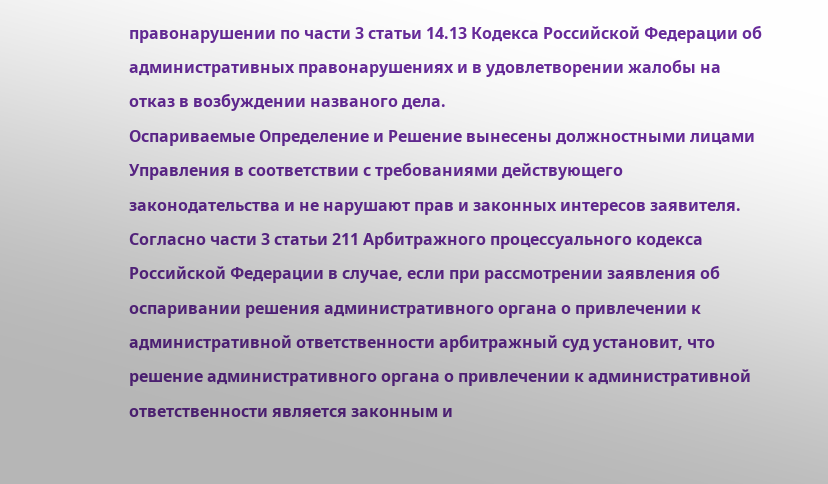правонарушении по части 3 статьи 14.13 Кодекса Российской Федерации об административных правонарушениях и в удовлетворении жалобы на отказ в возбуждении названого дела.
Оспариваемые Определение и Решение вынесены должностными лицами Управления в соответствии с требованиями действующего законодательства и не нарушают прав и законных интересов заявителя.
Согласно части 3 статьи 211 Арбитражного процессуального кодекса Российской Федерации в случае, если при рассмотрении заявления об оспаривании решения административного органа о привлечении к административной ответственности арбитражный суд установит, что решение административного органа о привлечении к административной ответственности является законным и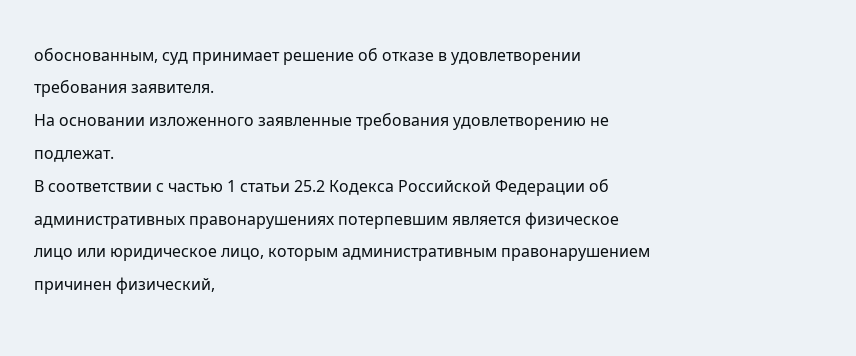обоснованным, суд принимает решение об отказе в удовлетворении требования заявителя.
На основании изложенного заявленные требования удовлетворению не подлежат.
В соответствии с частью 1 статьи 25.2 Кодекса Российской Федерации об административных правонарушениях потерпевшим является физическое лицо или юридическое лицо, которым административным правонарушением причинен физический,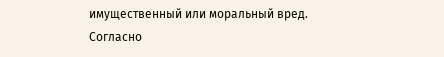имущественный или моральный вред.
Согласно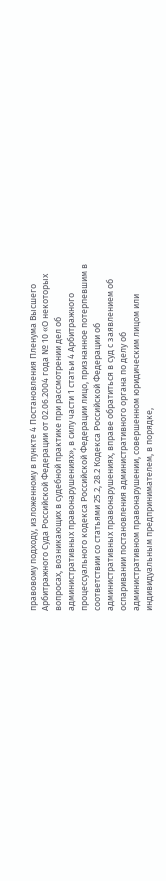правовому подходу, изложенному в пункте 4 Постановления Пленума Высшего Арбитражного Суда Российской Федерации от 02.06.2004 года № 10 «О некоторых вопросах, возникающих в судебной практике при рассмотрении дел об административных правонарушениях», в силу части 1 статьи 4 Арбитражного процессуального кодекса Российской Федерации лицо, признанное потерпевшим в соответствии со статьями 25.2, 28.2 Кодекса Российской Федерации об административных правонарушениях, вправе обратиться в суд с заявлением об оспаривании постановления административного органа по делу об административном правонарушении, совершенном юридическим лицом или индивидуальным предпринимателем, в порядке,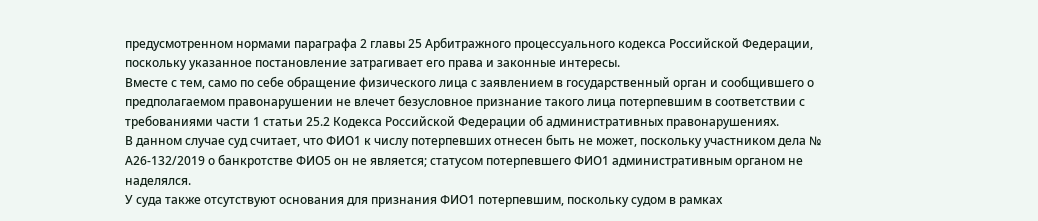предусмотренном нормами параграфа 2 главы 25 Арбитражного процессуального кодекса Российской Федерации, поскольку указанное постановление затрагивает его права и законные интересы.
Вместе с тем, само по себе обращение физического лица с заявлением в государственный орган и сообщившего о предполагаемом правонарушении не влечет безусловное признание такого лица потерпевшим в соответствии с требованиями части 1 статьи 25.2 Кодекса Российской Федерации об административных правонарушениях.
В данном случае суд считает, что ФИО1 к числу потерпевших отнесен быть не может, поскольку участником дела № А26-132/2019 о банкротстве ФИО5 он не является; статусом потерпевшего ФИО1 административным органом не наделялся.
У суда также отсутствуют основания для признания ФИО1 потерпевшим, поскольку судом в рамках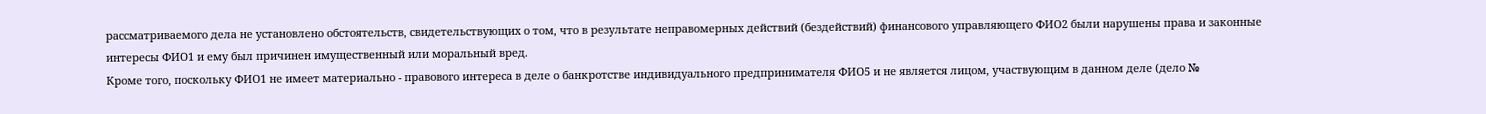рассматриваемого дела не установлено обстоятельств, свидетельствующих о том, что в результате неправомерных действий (бездействий) финансового управляющего ФИО2 были нарушены права и законные интересы ФИО1 и ему был причинен имущественный или моральный вред.
Кроме того, поскольку ФИО1 не имеет материально - правового интереса в деле о банкротстве индивидуального предпринимателя ФИО5 и не является лицом, участвующим в данном деле (дело №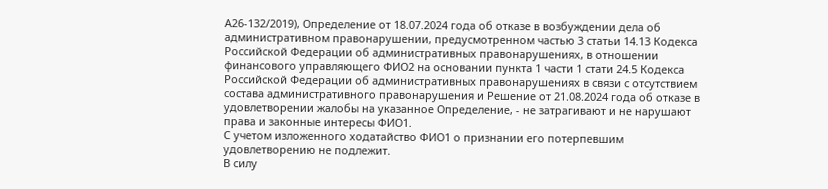А26-132/2019), Определение от 18.07.2024 года об отказе в возбуждении дела об административном правонарушении, предусмотренном частью 3 статьи 14.13 Кодекса Российской Федерации об административных правонарушениях, в отношении финансового управляющего ФИО2 на основании пункта 1 части 1 стати 24.5 Кодекса Российской Федерации об административных правонарушениях в связи с отсутствием состава административного правонарушения и Решение от 21.08.2024 года об отказе в удовлетворении жалобы на указанное Определение, - не затрагивают и не нарушают права и законные интересы ФИО1.
С учетом изложенного ходатайство ФИО1 о признании его потерпевшим удовлетворению не подлежит.
В силу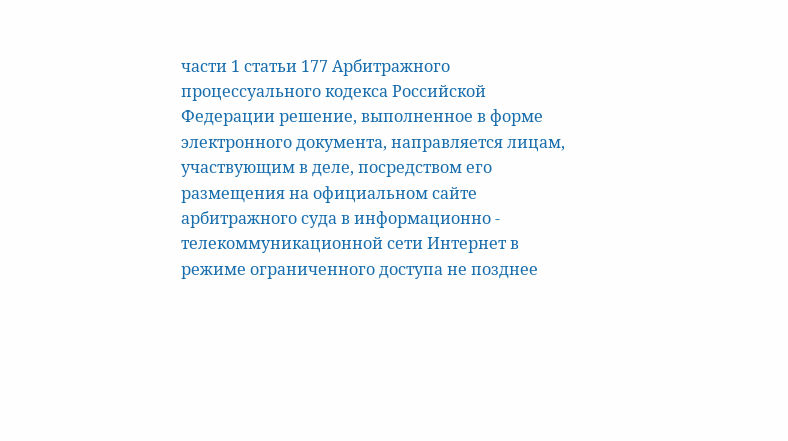части 1 статьи 177 Арбитражного процессуального кодекса Российской Федерации решение, выполненное в форме электронного документа, направляется лицам, участвующим в деле, посредством его размещения на официальном сайте арбитражного суда в информационно - телекоммуникационной сети Интернет в режиме ограниченного доступа не позднее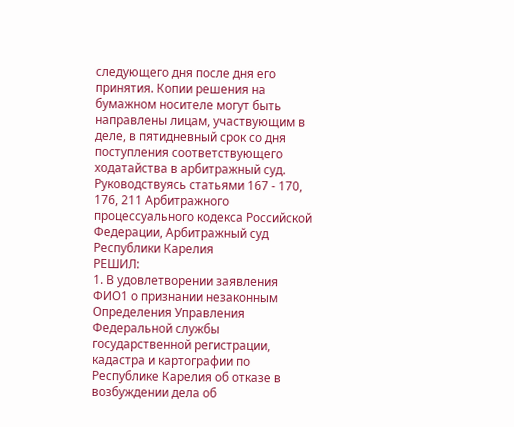следующего дня после дня его принятия. Копии решения на бумажном носителе могут быть направлены лицам, участвующим в деле, в пятидневный срок со дня поступления соответствующего ходатайства в арбитражный суд.
Руководствуясь статьями 167 - 170, 176, 211 Арбитражного процессуального кодекса Российской Федерации, Арбитражный суд Республики Карелия
РЕШИЛ:
1. В удовлетворении заявления ФИО1 о признании незаконным Определения Управления Федеральной службы государственной регистрации, кадастра и картографии по Республике Карелия об отказе в возбуждении дела об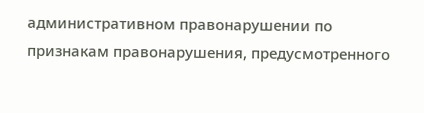административном правонарушении по признакам правонарушения, предусмотренного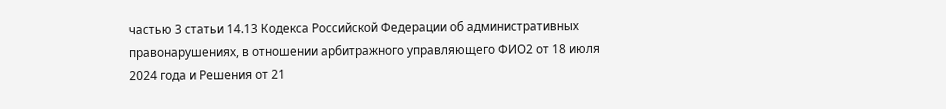частью 3 статьи 14.13 Кодекса Российской Федерации об административных правонарушениях, в отношении арбитражного управляющего ФИО2 от 18 июля 2024 года и Решения от 21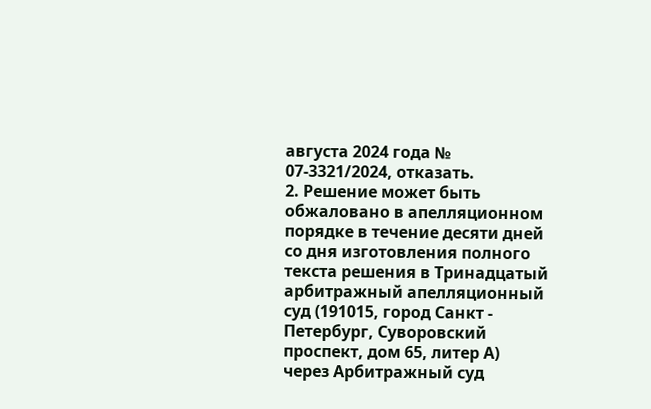августа 2024 года № 07-3321/2024, отказать.
2. Решение может быть обжаловано в апелляционном порядке в течение десяти дней со дня изготовления полного текста решения в Тринадцатый арбитражный апелляционный суд (191015, город Санкт - Петербург, Суворовский проспект, дом 65, литер А) через Арбитражный суд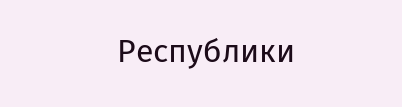Республики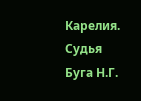Карелия.
Судья
Буга Н.Г.